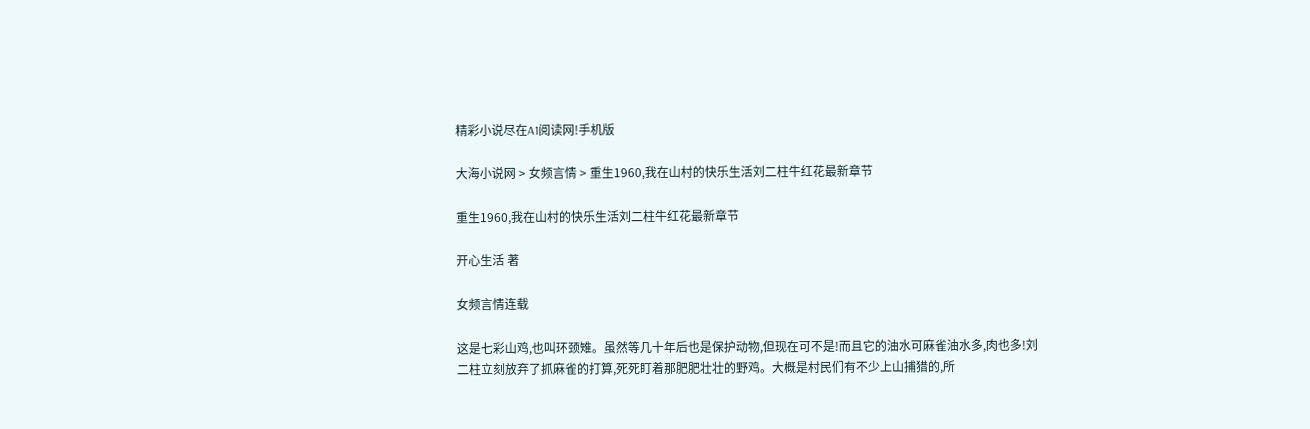精彩小说尽在A1阅读网!手机版

大海小说网 > 女频言情 > 重生1960,我在山村的快乐生活刘二柱牛红花最新章节

重生1960,我在山村的快乐生活刘二柱牛红花最新章节

开心生活 著

女频言情连载

这是七彩山鸡,也叫环颈雉。虽然等几十年后也是保护动物,但现在可不是!而且它的油水可麻雀油水多,肉也多!刘二柱立刻放弃了抓麻雀的打算,死死盯着那肥肥壮壮的野鸡。大概是村民们有不少上山捕猎的,所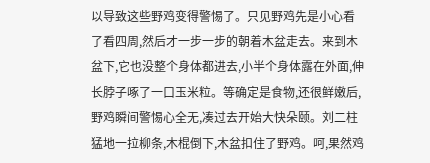以导致这些野鸡变得警惕了。只见野鸡先是小心看了看四周,然后才一步一步的朝着木盆走去。来到木盆下,它也没整个身体都进去,小半个身体露在外面,伸长脖子啄了一口玉米粒。等确定是食物,还很鲜嫩后,野鸡瞬间警惕心全无,凑过去开始大快朵颐。刘二柱猛地一拉柳条,木棍倒下,木盆扣住了野鸡。呵,果然鸡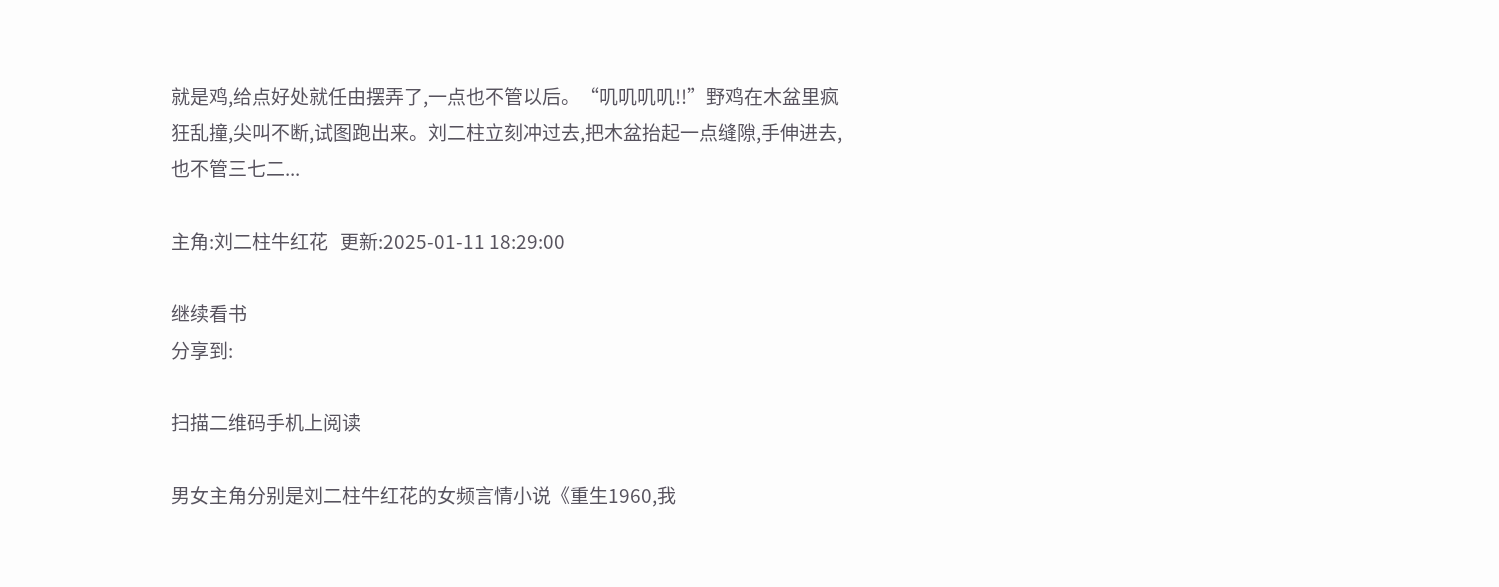就是鸡,给点好处就任由摆弄了,一点也不管以后。“叽叽叽叽!!”野鸡在木盆里疯狂乱撞,尖叫不断,试图跑出来。刘二柱立刻冲过去,把木盆抬起一点缝隙,手伸进去,也不管三七二...

主角:刘二柱牛红花   更新:2025-01-11 18:29:00

继续看书
分享到:

扫描二维码手机上阅读

男女主角分别是刘二柱牛红花的女频言情小说《重生1960,我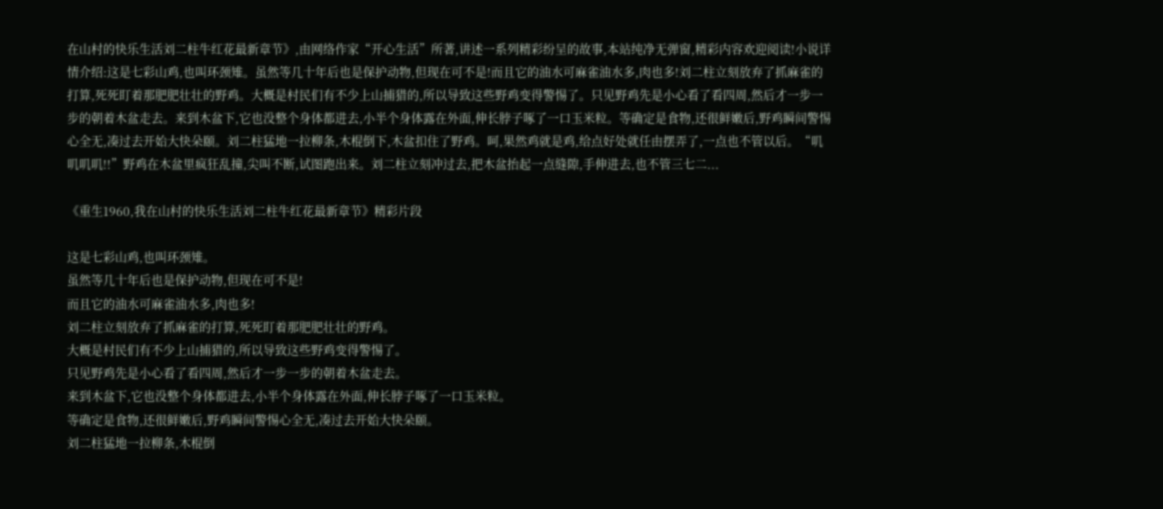在山村的快乐生活刘二柱牛红花最新章节》,由网络作家“开心生活”所著,讲述一系列精彩纷呈的故事,本站纯净无弹窗,精彩内容欢迎阅读!小说详情介绍:这是七彩山鸡,也叫环颈雉。虽然等几十年后也是保护动物,但现在可不是!而且它的油水可麻雀油水多,肉也多!刘二柱立刻放弃了抓麻雀的打算,死死盯着那肥肥壮壮的野鸡。大概是村民们有不少上山捕猎的,所以导致这些野鸡变得警惕了。只见野鸡先是小心看了看四周,然后才一步一步的朝着木盆走去。来到木盆下,它也没整个身体都进去,小半个身体露在外面,伸长脖子啄了一口玉米粒。等确定是食物,还很鲜嫩后,野鸡瞬间警惕心全无,凑过去开始大快朵颐。刘二柱猛地一拉柳条,木棍倒下,木盆扣住了野鸡。呵,果然鸡就是鸡,给点好处就任由摆弄了,一点也不管以后。“叽叽叽叽!!”野鸡在木盆里疯狂乱撞,尖叫不断,试图跑出来。刘二柱立刻冲过去,把木盆抬起一点缝隙,手伸进去,也不管三七二...

《重生1960,我在山村的快乐生活刘二柱牛红花最新章节》精彩片段

这是七彩山鸡,也叫环颈雉。
虽然等几十年后也是保护动物,但现在可不是!
而且它的油水可麻雀油水多,肉也多!
刘二柱立刻放弃了抓麻雀的打算,死死盯着那肥肥壮壮的野鸡。
大概是村民们有不少上山捕猎的,所以导致这些野鸡变得警惕了。
只见野鸡先是小心看了看四周,然后才一步一步的朝着木盆走去。
来到木盆下,它也没整个身体都进去,小半个身体露在外面,伸长脖子啄了一口玉米粒。
等确定是食物,还很鲜嫩后,野鸡瞬间警惕心全无,凑过去开始大快朵颐。
刘二柱猛地一拉柳条,木棍倒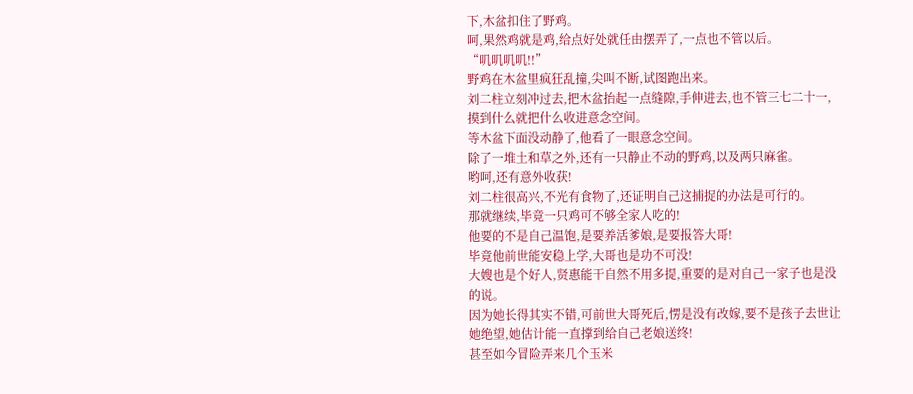下,木盆扣住了野鸡。
呵,果然鸡就是鸡,给点好处就任由摆弄了,一点也不管以后。
“叽叽叽叽!!”
野鸡在木盆里疯狂乱撞,尖叫不断,试图跑出来。
刘二柱立刻冲过去,把木盆抬起一点缝隙,手伸进去,也不管三七二十一,摸到什么就把什么收进意念空间。
等木盆下面没动静了,他看了一眼意念空间。
除了一堆土和草之外,还有一只静止不动的野鸡,以及两只麻雀。
哟呵,还有意外收获!
刘二柱很高兴,不光有食物了,还证明自己这捕捉的办法是可行的。
那就继续,毕竟一只鸡可不够全家人吃的!
他要的不是自己温饱,是要养活爹娘,是要报答大哥!
毕竟他前世能安稳上学,大哥也是功不可没!
大嫂也是个好人,贤惠能干自然不用多提,重要的是对自己一家子也是没的说。
因为她长得其实不错,可前世大哥死后,愣是没有改嫁,要不是孩子去世让她绝望,她估计能一直撑到给自己老娘送终!
甚至如今冒险弄来几个玉米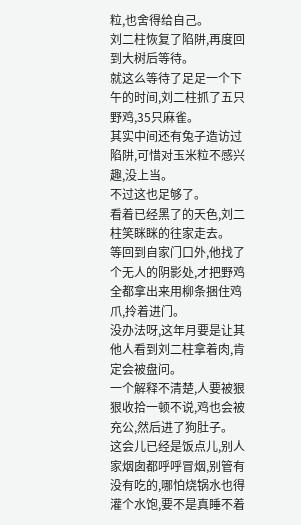粒,也舍得给自己。
刘二柱恢复了陷阱,再度回到大树后等待。
就这么等待了足足一个下午的时间,刘二柱抓了五只野鸡,35只麻雀。
其实中间还有兔子造访过陷阱,可惜对玉米粒不感兴趣,没上当。
不过这也足够了。
看着已经黑了的天色,刘二柱笑眯眯的往家走去。
等回到自家门口外,他找了个无人的阴影处,才把野鸡全都拿出来用柳条捆住鸡爪,拎着进门。
没办法呀,这年月要是让其他人看到刘二柱拿着肉,肯定会被盘问。
一个解释不清楚,人要被狠狠收拾一顿不说,鸡也会被充公,然后进了狗肚子。
这会儿已经是饭点儿,别人家烟囱都呼呼冒烟,别管有没有吃的,哪怕烧锅水也得灌个水饱,要不是真睡不着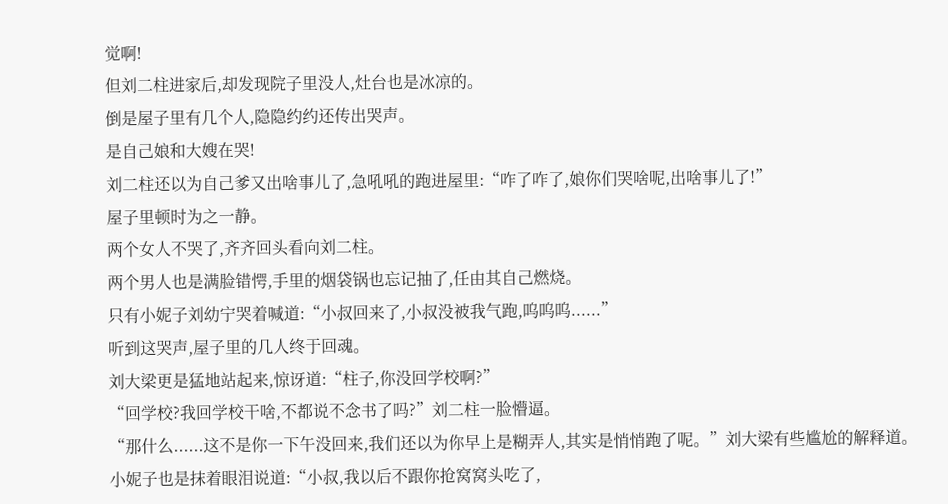觉啊!
但刘二柱进家后,却发现院子里没人,灶台也是冰凉的。
倒是屋子里有几个人,隐隐约约还传出哭声。
是自己娘和大嫂在哭!
刘二柱还以为自己爹又出啥事儿了,急吼吼的跑进屋里:“咋了咋了,娘你们哭啥呢,出啥事儿了!”
屋子里顿时为之一静。
两个女人不哭了,齐齐回头看向刘二柱。
两个男人也是满脸错愕,手里的烟袋锅也忘记抽了,任由其自己燃烧。
只有小妮子刘幼宁哭着喊道:“小叔回来了,小叔没被我气跑,呜呜呜......”
听到这哭声,屋子里的几人终于回魂。
刘大梁更是猛地站起来,惊讶道:“柱子,你没回学校啊?”
“回学校?我回学校干啥,不都说不念书了吗?”刘二柱一脸懵逼。
“那什么......这不是你一下午没回来,我们还以为你早上是糊弄人,其实是悄悄跑了呢。”刘大梁有些尴尬的解释道。
小妮子也是抹着眼泪说道:“小叔,我以后不跟你抢窝窝头吃了,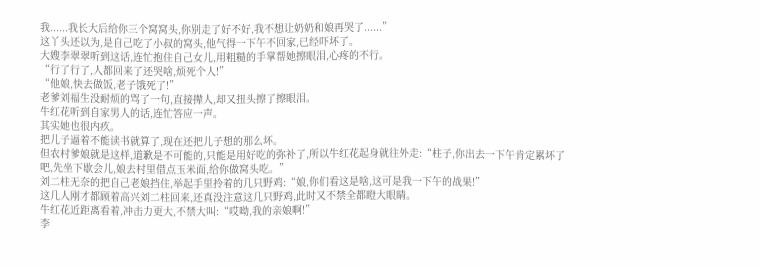我......我长大后给你三个窝窝头,你别走了好不好,我不想让奶奶和娘再哭了......”
这丫头还以为,是自己吃了小叔的窝头,他气得一下午不回家,已经吓坏了。
大嫂李翠翠听到这话,连忙抱住自己女儿,用粗糙的手掌帮她擦眼泪,心疼的不行。
“行了行了,人都回来了还哭啥,烦死个人!”
“他娘,快去做饭,老子饿死了!”
老爹刘福生没耐烦的骂了一句,直接撵人,却又扭头擦了擦眼泪。
牛红花听到自家男人的话,连忙答应一声。
其实她也很内疚。
把儿子逼着不能读书就算了,现在还把儿子想的那么坏。
但农村爹娘就是这样,道歉是不可能的,只能是用好吃的弥补了,所以牛红花起身就往外走:“柱子,你出去一下午肯定累坏了吧,先坐下歇会儿,娘去村里借点玉米面,给你做窝头吃。”
刘二柱无奈的把自己老娘挡住,举起手里拎着的几只野鸡:“娘,你们看这是啥,这可是我一下午的战果!”
这几人刚才都顾着高兴刘二柱回来,还真没注意这几只野鸡,此时又不禁全都瞪大眼睛。
牛红花近距离看着,冲击力更大,不禁大叫:“哎呦,我的亲娘啊!”
李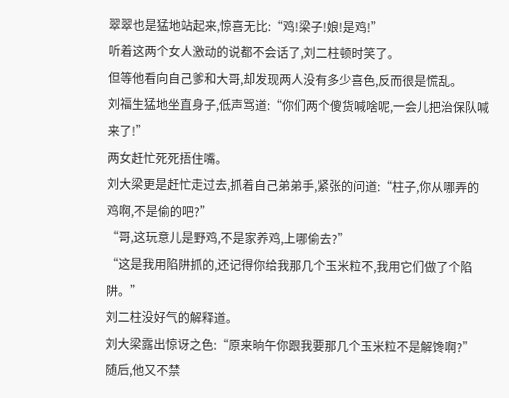翠翠也是猛地站起来,惊喜无比:“鸡!梁子!娘!是鸡!”
听着这两个女人激动的说都不会话了,刘二柱顿时笑了。
但等他看向自己爹和大哥,却发现两人没有多少喜色,反而很是慌乱。
刘福生猛地坐直身子,低声骂道:“你们两个傻货喊啥呢,一会儿把治保队喊来了!”
两女赶忙死死捂住嘴。
刘大梁更是赶忙走过去,抓着自己弟弟手,紧张的问道:“柱子,你从哪弄的鸡啊,不是偷的吧?”
“哥,这玩意儿是野鸡,不是家养鸡,上哪偷去?”
“这是我用陷阱抓的,还记得你给我那几个玉米粒不,我用它们做了个陷阱。”
刘二柱没好气的解释道。
刘大梁露出惊讶之色:“原来晌午你跟我要那几个玉米粒不是解馋啊?”
随后,他又不禁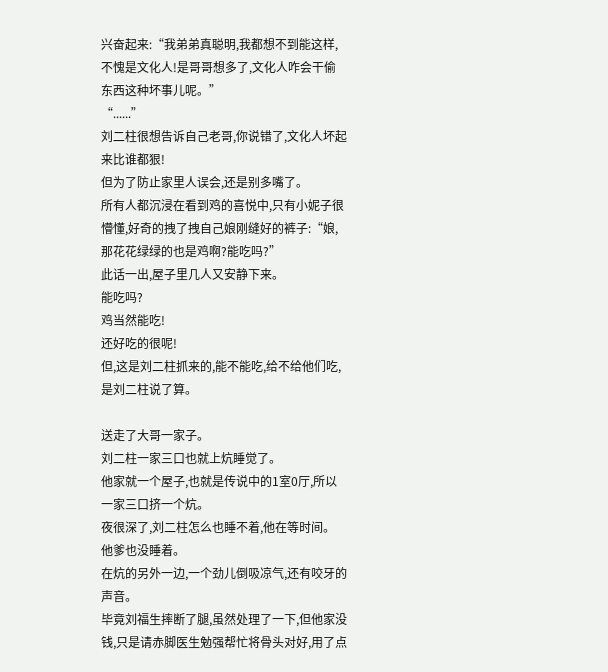兴奋起来:“我弟弟真聪明,我都想不到能这样,不愧是文化人!是哥哥想多了,文化人咋会干偷东西这种坏事儿呢。”
“......”
刘二柱很想告诉自己老哥,你说错了,文化人坏起来比谁都狠!
但为了防止家里人误会,还是别多嘴了。
所有人都沉浸在看到鸡的喜悦中,只有小妮子很懵懂,好奇的拽了拽自己娘刚缝好的裤子:“娘,那花花绿绿的也是鸡啊?能吃吗?”
此话一出,屋子里几人又安静下来。
能吃吗?
鸡当然能吃!
还好吃的很呢!
但,这是刘二柱抓来的,能不能吃,给不给他们吃,是刘二柱说了算。

送走了大哥一家子。
刘二柱一家三口也就上炕睡觉了。
他家就一个屋子,也就是传说中的1室0厅,所以一家三口挤一个炕。
夜很深了,刘二柱怎么也睡不着,他在等时间。
他爹也没睡着。
在炕的另外一边,一个劲儿倒吸凉气,还有咬牙的声音。
毕竟刘福生摔断了腿,虽然处理了一下,但他家没钱,只是请赤脚医生勉强帮忙将骨头对好,用了点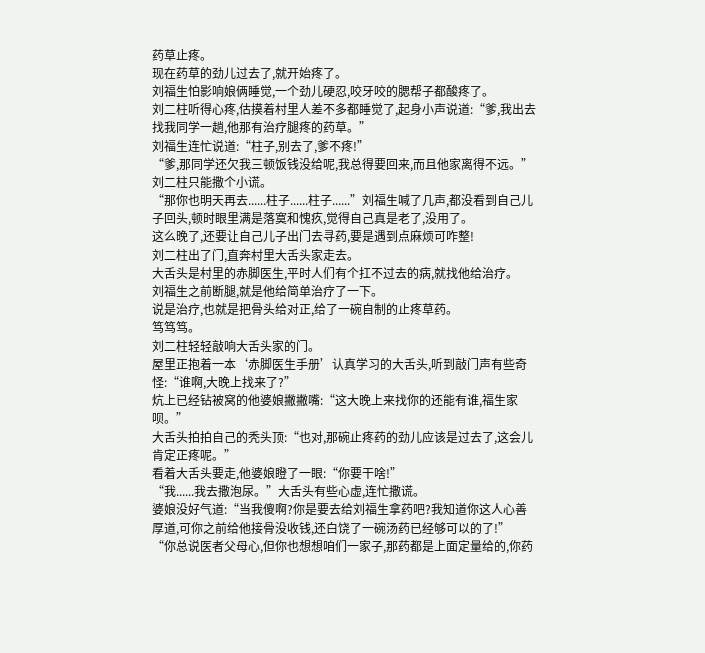药草止疼。
现在药草的劲儿过去了,就开始疼了。
刘福生怕影响娘俩睡觉,一个劲儿硬忍,咬牙咬的腮帮子都酸疼了。
刘二柱听得心疼,估摸着村里人差不多都睡觉了,起身小声说道:“爹,我出去找我同学一趟,他那有治疗腿疼的药草。”
刘福生连忙说道:“柱子,别去了,爹不疼!”
“爹,那同学还欠我三顿饭钱没给呢,我总得要回来,而且他家离得不远。”刘二柱只能撒个小谎。
“那你也明天再去......柱子......柱子......”刘福生喊了几声,都没看到自己儿子回头,顿时眼里满是落寞和愧疚,觉得自己真是老了,没用了。
这么晚了,还要让自己儿子出门去寻药,要是遇到点麻烦可咋整!
刘二柱出了门,直奔村里大舌头家走去。
大舌头是村里的赤脚医生,平时人们有个扛不过去的病,就找他给治疗。
刘福生之前断腿,就是他给简单治疗了一下。
说是治疗,也就是把骨头给对正,给了一碗自制的止疼草药。
笃笃笃。
刘二柱轻轻敲响大舌头家的门。
屋里正抱着一本‘赤脚医生手册’认真学习的大舌头,听到敲门声有些奇怪:“谁啊,大晚上找来了?”
炕上已经钻被窝的他婆娘撇撇嘴:“这大晚上来找你的还能有谁,福生家呗。”
大舌头拍拍自己的秃头顶:“也对,那碗止疼药的劲儿应该是过去了,这会儿肯定正疼呢。”
看着大舌头要走,他婆娘瞪了一眼:“你要干啥!”
“我......我去撒泡尿。”大舌头有些心虚,连忙撒谎。
婆娘没好气道:“当我傻啊?你是要去给刘福生拿药吧?我知道你这人心善厚道,可你之前给他接骨没收钱,还白饶了一碗汤药已经够可以的了!”
“你总说医者父母心,但你也想想咱们一家子,那药都是上面定量给的,你药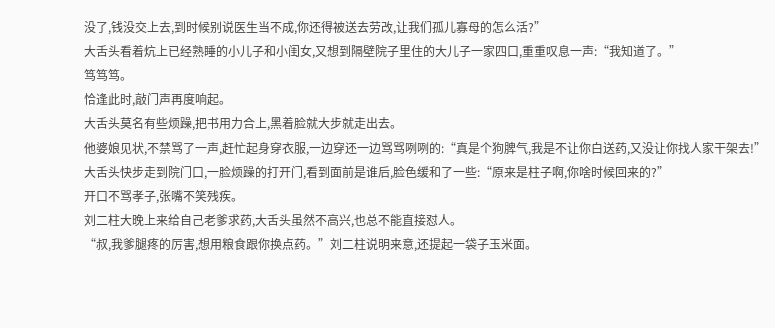没了,钱没交上去,到时候别说医生当不成,你还得被送去劳改,让我们孤儿寡母的怎么活?”
大舌头看着炕上已经熟睡的小儿子和小闺女,又想到隔壁院子里住的大儿子一家四口,重重叹息一声:“我知道了。”
笃笃笃。
恰逢此时,敲门声再度响起。
大舌头莫名有些烦躁,把书用力合上,黑着脸就大步就走出去。
他婆娘见状,不禁骂了一声,赶忙起身穿衣服,一边穿还一边骂骂咧咧的:“真是个狗脾气,我是不让你白送药,又没让你找人家干架去!”
大舌头快步走到院门口,一脸烦躁的打开门,看到面前是谁后,脸色缓和了一些:“原来是柱子啊,你啥时候回来的?”
开口不骂孝子,张嘴不笑残疾。
刘二柱大晚上来给自己老爹求药,大舌头虽然不高兴,也总不能直接怼人。
“叔,我爹腿疼的厉害,想用粮食跟你换点药。”刘二柱说明来意,还提起一袋子玉米面。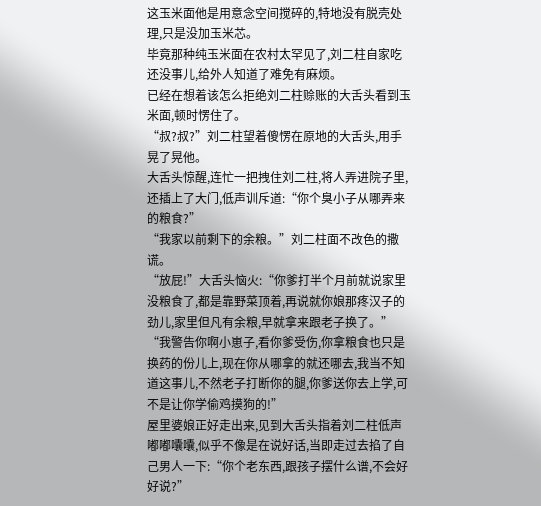这玉米面他是用意念空间搅碎的,特地没有脱壳处理,只是没加玉米芯。
毕竟那种纯玉米面在农村太罕见了,刘二柱自家吃还没事儿,给外人知道了难免有麻烦。
已经在想着该怎么拒绝刘二柱赊账的大舌头看到玉米面,顿时愣住了。
“叔?叔?”刘二柱望着傻愣在原地的大舌头,用手晃了晃他。
大舌头惊醒,连忙一把拽住刘二柱,将人弄进院子里,还插上了大门,低声训斥道:“你个臭小子从哪弄来的粮食?”
“我家以前剩下的余粮。”刘二柱面不改色的撒谎。
“放屁!”大舌头恼火:“你爹打半个月前就说家里没粮食了,都是靠野菜顶着,再说就你娘那疼汉子的劲儿,家里但凡有余粮,早就拿来跟老子换了。”
“我警告你啊小崽子,看你爹受伤,你拿粮食也只是换药的份儿上,现在你从哪拿的就还哪去,我当不知道这事儿,不然老子打断你的腿,你爹送你去上学,可不是让你学偷鸡摸狗的!”
屋里婆娘正好走出来,见到大舌头指着刘二柱低声嘟嘟囔囔,似乎不像是在说好话,当即走过去掐了自己男人一下:“你个老东西,跟孩子摆什么谱,不会好好说?”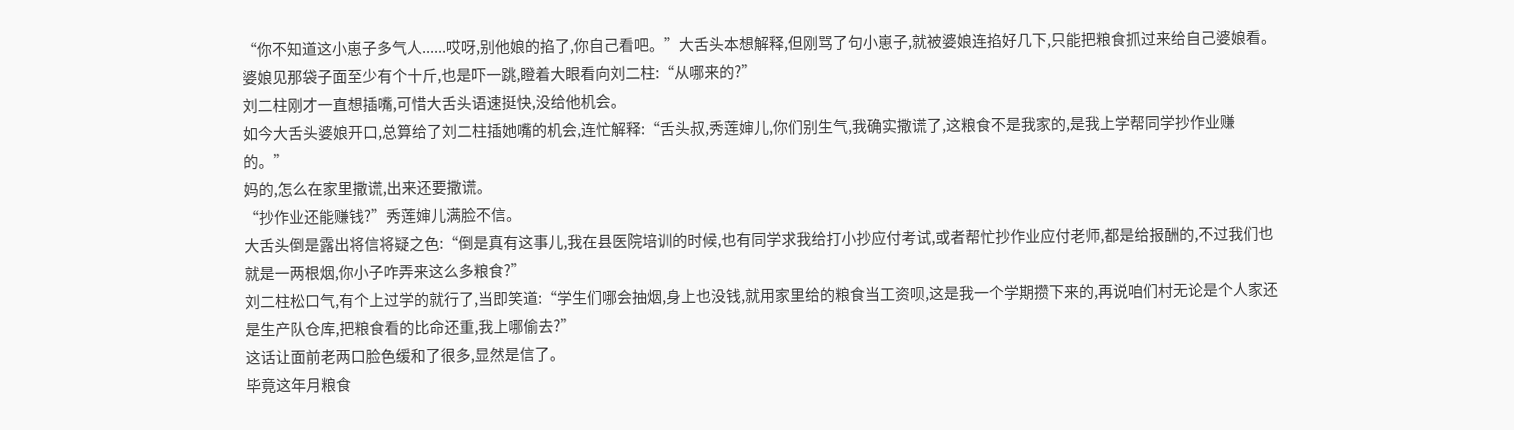“你不知道这小崽子多气人......哎呀,别他娘的掐了,你自己看吧。”大舌头本想解释,但刚骂了句小崽子,就被婆娘连掐好几下,只能把粮食抓过来给自己婆娘看。
婆娘见那袋子面至少有个十斤,也是吓一跳,瞪着大眼看向刘二柱:“从哪来的?”
刘二柱刚才一直想插嘴,可惜大舌头语速挺快,没给他机会。
如今大舌头婆娘开口,总算给了刘二柱插她嘴的机会,连忙解释:“舌头叔,秀莲婶儿,你们别生气,我确实撒谎了,这粮食不是我家的,是我上学帮同学抄作业赚的。”
妈的,怎么在家里撒谎,出来还要撒谎。
“抄作业还能赚钱?”秀莲婶儿满脸不信。
大舌头倒是露出将信将疑之色:“倒是真有这事儿,我在县医院培训的时候,也有同学求我给打小抄应付考试,或者帮忙抄作业应付老师,都是给报酬的,不过我们也就是一两根烟,你小子咋弄来这么多粮食?”
刘二柱松口气,有个上过学的就行了,当即笑道:“学生们哪会抽烟,身上也没钱,就用家里给的粮食当工资呗,这是我一个学期攒下来的,再说咱们村无论是个人家还是生产队仓库,把粮食看的比命还重,我上哪偷去?”
这话让面前老两口脸色缓和了很多,显然是信了。
毕竟这年月粮食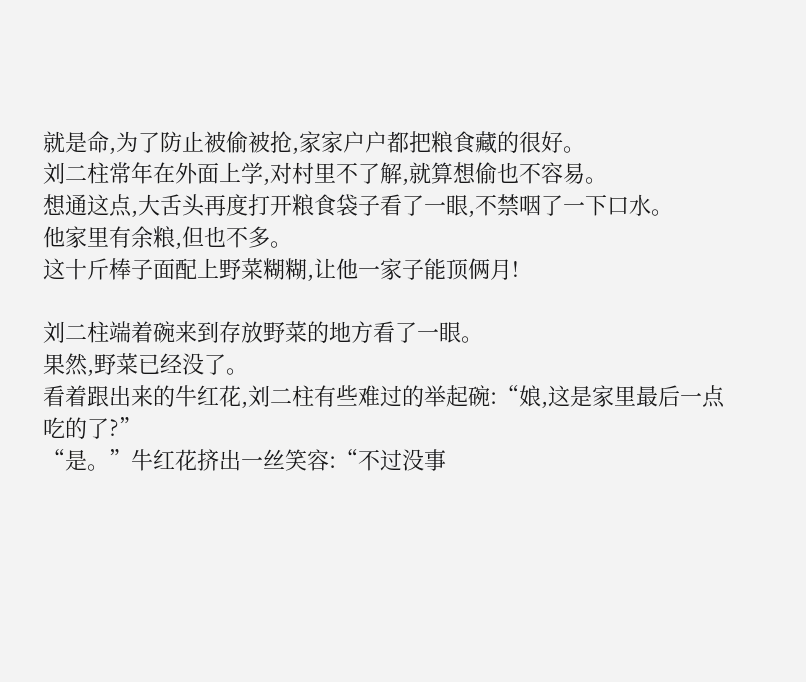就是命,为了防止被偷被抢,家家户户都把粮食藏的很好。
刘二柱常年在外面上学,对村里不了解,就算想偷也不容易。
想通这点,大舌头再度打开粮食袋子看了一眼,不禁咽了一下口水。
他家里有余粮,但也不多。
这十斤棒子面配上野菜糊糊,让他一家子能顶俩月!

刘二柱端着碗来到存放野菜的地方看了一眼。
果然,野菜已经没了。
看着跟出来的牛红花,刘二柱有些难过的举起碗:“娘,这是家里最后一点吃的了?”
“是。”牛红花挤出一丝笑容:“不过没事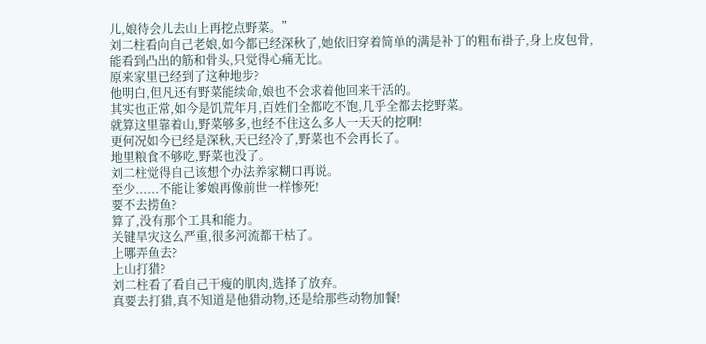儿,娘待会儿去山上再挖点野菜。”
刘二柱看向自己老娘,如今都已经深秋了,她依旧穿着简单的满是补丁的粗布褂子,身上皮包骨,能看到凸出的筋和骨头,只觉得心痛无比。
原来家里已经到了这种地步?
他明白,但凡还有野菜能续命,娘也不会求着他回来干活的。
其实也正常,如今是饥荒年月,百姓们全都吃不饱,几乎全都去挖野菜。
就算这里靠着山,野菜够多,也经不住这么多人一天天的挖啊!
更何况如今已经是深秋,天已经冷了,野菜也不会再长了。
地里粮食不够吃,野菜也没了。
刘二柱觉得自己该想个办法养家糊口再说。
至少......不能让爹娘再像前世一样惨死!
要不去捞鱼?
算了,没有那个工具和能力。
关键旱灾这么严重,很多河流都干枯了。
上哪弄鱼去?
上山打猎?
刘二柱看了看自己干瘦的肌肉,选择了放弃。
真要去打猎,真不知道是他猎动物,还是给那些动物加餐!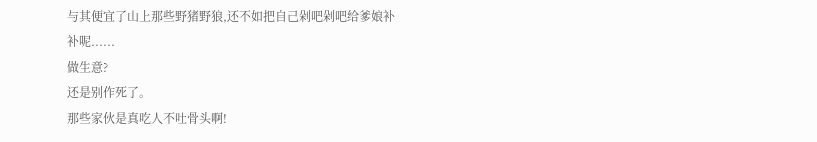与其便宜了山上那些野猪野狼,还不如把自己剁吧剁吧给爹娘补补呢......
做生意?
还是别作死了。
那些家伙是真吃人不吐骨头啊!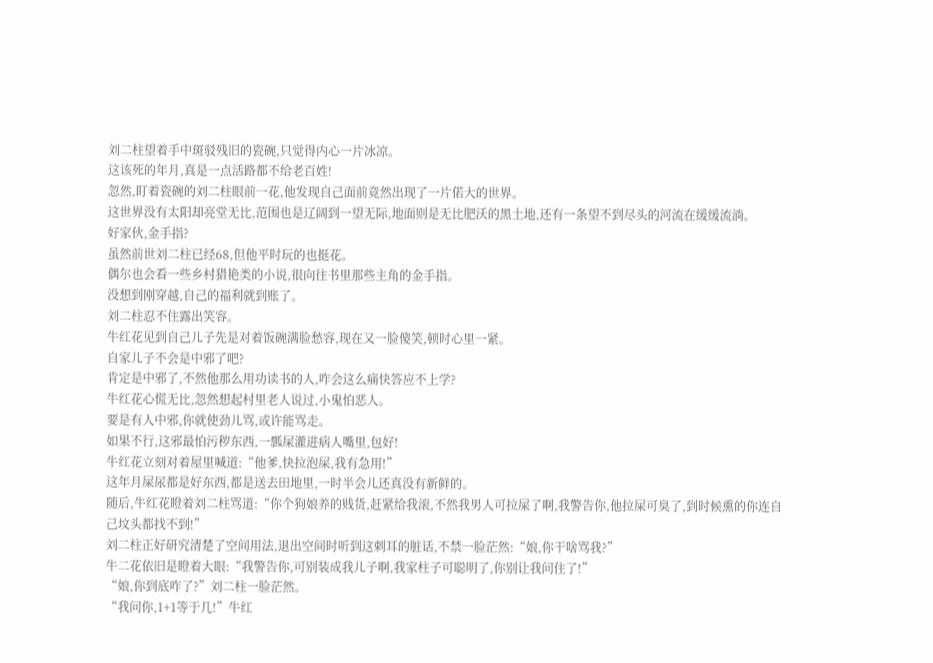刘二柱望着手中斑驳残旧的瓷碗,只觉得内心一片冰凉。
这该死的年月,真是一点活路都不给老百姓!
忽然,盯着瓷碗的刘二柱眼前一花,他发现自己面前竟然出现了一片偌大的世界。
这世界没有太阳却亮堂无比,范围也是辽阔到一望无际,地面则是无比肥沃的黑土地,还有一条望不到尽头的河流在缓缓流淌。
好家伙,金手指?
虽然前世刘二柱已经68,但他平时玩的也挺花。
偶尔也会看一些乡村猎艳类的小说,很向往书里那些主角的金手指。
没想到刚穿越,自己的福利就到账了。
刘二柱忍不住露出笑容。
牛红花见到自己儿子先是对着饭碗满脸愁容,现在又一脸傻笑,顿时心里一紧。
自家儿子不会是中邪了吧?
肯定是中邪了,不然他那么用功读书的人,咋会这么痛快答应不上学?
牛红花心慌无比,忽然想起村里老人说过,小鬼怕恶人。
要是有人中邪,你就使劲儿骂,或许能骂走。
如果不行,这邪最怕污秽东西,一瓢屎灌进病人嘴里,包好!
牛红花立刻对着屋里喊道:“他爹,快拉泡屎,我有急用!”
这年月屎尿都是好东西,都是送去田地里,一时半会儿还真没有新鲜的。
随后,牛红花瞪着刘二柱骂道:“你个狗娘养的贱货,赶紧给我滚,不然我男人可拉屎了啊,我警告你,他拉屎可臭了,到时候熏的你连自己坟头都找不到!”
刘二柱正好研究清楚了空间用法,退出空间时听到这刺耳的脏话,不禁一脸茫然:“娘,你干啥骂我?”
牛二花依旧是瞪着大眼:“我警告你,可别装成我儿子啊,我家柱子可聪明了,你别让我问住了!”
“娘,你到底咋了?”刘二柱一脸茫然。
“我问你,1+1等于几!”牛红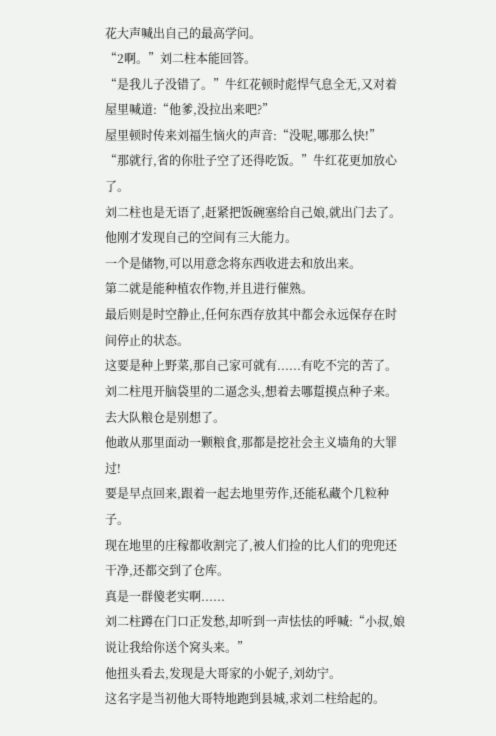花大声喊出自己的最高学问。
“2啊。”刘二柱本能回答。
“是我儿子没错了。”牛红花顿时彪悍气息全无,又对着屋里喊道:“他爹,没拉出来吧?”
屋里顿时传来刘福生恼火的声音:“没呢,哪那么快!”
“那就行,省的你肚子空了还得吃饭。”牛红花更加放心了。
刘二柱也是无语了,赶紧把饭碗塞给自己娘,就出门去了。
他刚才发现自己的空间有三大能力。
一个是储物,可以用意念将东西收进去和放出来。
第二就是能种植农作物,并且进行催熟。
最后则是时空静止,任何东西存放其中都会永远保存在时间停止的状态。
这要是种上野菜,那自己家可就有......有吃不完的苦了。
刘二柱甩开脑袋里的二逼念头,想着去哪踅摸点种子来。
去大队粮仓是别想了。
他敢从那里面动一颗粮食,那都是挖社会主义墙角的大罪过!
要是早点回来,跟着一起去地里劳作,还能私藏个几粒种子。
现在地里的庄稼都收割完了,被人们捡的比人们的兜兜还干净,还都交到了仓库。
真是一群傻老实啊......
刘二柱蹲在门口正发愁,却听到一声怯怯的呼喊:“小叔,娘说让我给你送个窝头来。”
他扭头看去,发现是大哥家的小妮子,刘幼宁。
这名字是当初他大哥特地跑到县城,求刘二柱给起的。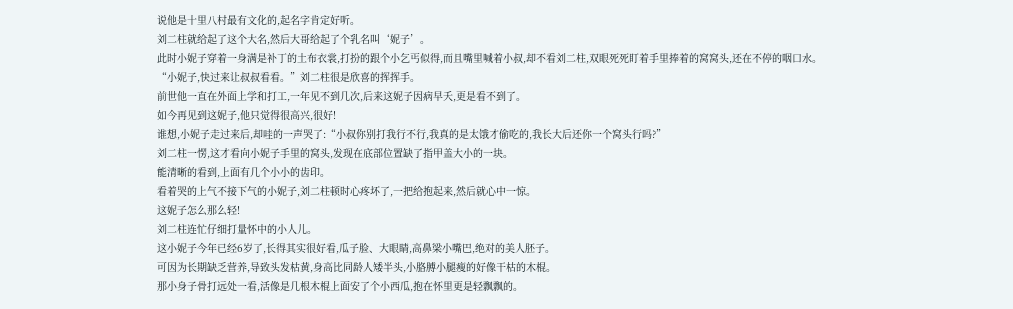说他是十里八村最有文化的,起名字肯定好听。
刘二柱就给起了这个大名,然后大哥给起了个乳名叫‘妮子’。
此时小妮子穿着一身满是补丁的土布衣裳,打扮的跟个小乞丐似得,而且嘴里喊着小叔,却不看刘二柱,双眼死死盯着手里捧着的窝窝头,还在不停的咽口水。
“小妮子,快过来让叔叔看看。”刘二柱很是欣喜的挥挥手。
前世他一直在外面上学和打工,一年见不到几次,后来这妮子因病早夭,更是看不到了。
如今再见到这妮子,他只觉得很高兴,很好!
谁想,小妮子走过来后,却哇的一声哭了:“小叔你别打我行不行,我真的是太饿才偷吃的,我长大后还你一个窝头行吗?”
刘二柱一愣,这才看向小妮子手里的窝头,发现在底部位置缺了指甲盖大小的一块。
能清晰的看到,上面有几个小小的齿印。
看着哭的上气不接下气的小妮子,刘二柱顿时心疼坏了,一把给抱起来,然后就心中一惊。
这妮子怎么那么轻!
刘二柱连忙仔细打量怀中的小人儿。
这小妮子今年已经6岁了,长得其实很好看,瓜子脸、大眼睛,高鼻梁小嘴巴,绝对的美人胚子。
可因为长期缺乏营养,导致头发枯黄,身高比同龄人矮半头,小胳膊小腿瘦的好像干枯的木棍。
那小身子骨打远处一看,活像是几根木棍上面安了个小西瓜,抱在怀里更是轻飘飘的。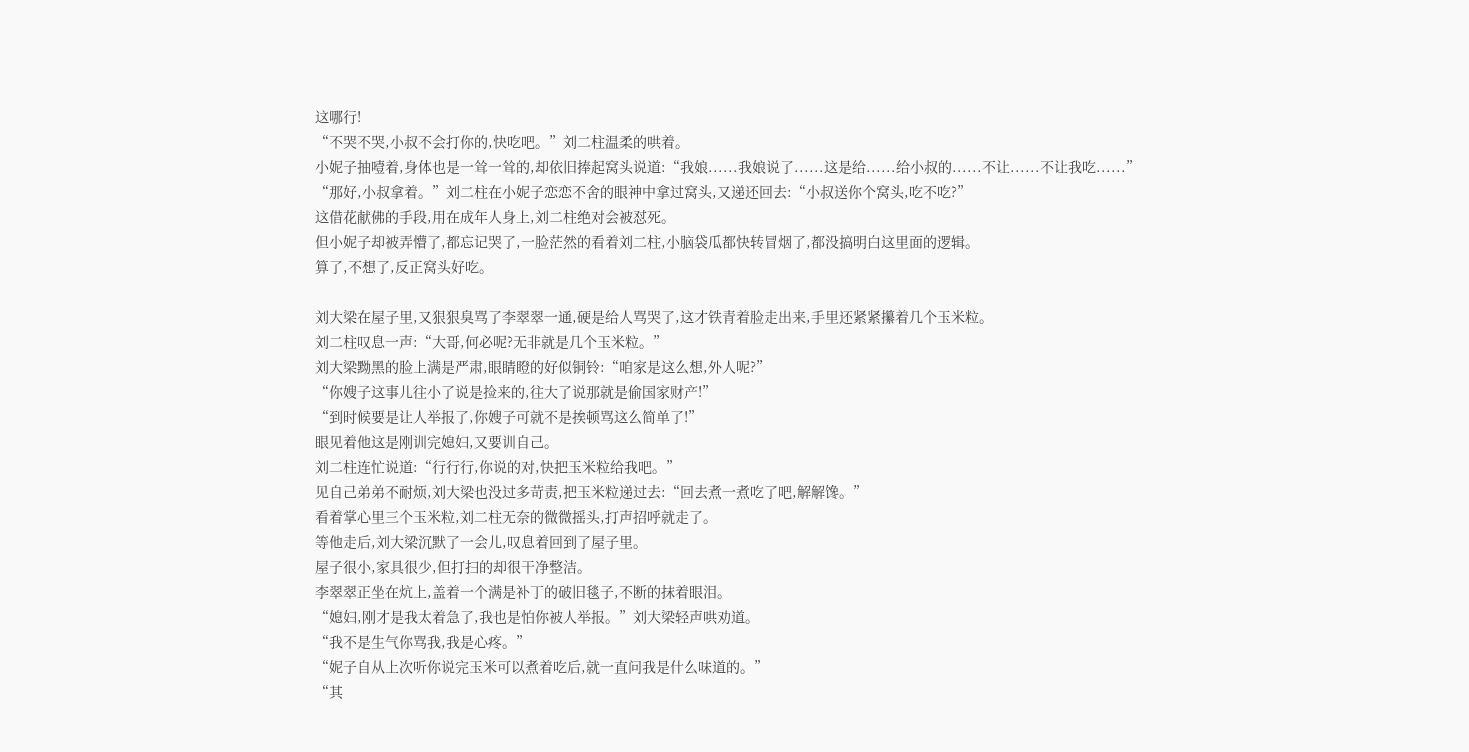这哪行!
“不哭不哭,小叔不会打你的,快吃吧。”刘二柱温柔的哄着。
小妮子抽噎着,身体也是一耸一耸的,却依旧捧起窝头说道:“我娘......我娘说了......这是给......给小叔的......不让......不让我吃......”
“那好,小叔拿着。”刘二柱在小妮子恋恋不舍的眼神中拿过窝头,又递还回去:“小叔送你个窝头,吃不吃?”
这借花献佛的手段,用在成年人身上,刘二柱绝对会被怼死。
但小妮子却被弄懵了,都忘记哭了,一脸茫然的看着刘二柱,小脑袋瓜都快转冒烟了,都没搞明白这里面的逻辑。
算了,不想了,反正窝头好吃。

刘大梁在屋子里,又狠狠臭骂了李翠翠一通,硬是给人骂哭了,这才铁青着脸走出来,手里还紧紧攥着几个玉米粒。
刘二柱叹息一声:“大哥,何必呢?无非就是几个玉米粒。”
刘大梁黝黑的脸上满是严肃,眼睛瞪的好似铜铃:“咱家是这么想,外人呢?”
“你嫂子这事儿往小了说是捡来的,往大了说那就是偷国家财产!”
“到时候要是让人举报了,你嫂子可就不是挨顿骂这么简单了!”
眼见着他这是刚训完媳妇,又要训自己。
刘二柱连忙说道:“行行行,你说的对,快把玉米粒给我吧。”
见自己弟弟不耐烦,刘大梁也没过多苛责,把玉米粒递过去:“回去煮一煮吃了吧,解解馋。”
看着掌心里三个玉米粒,刘二柱无奈的微微摇头,打声招呼就走了。
等他走后,刘大梁沉默了一会儿,叹息着回到了屋子里。
屋子很小,家具很少,但打扫的却很干净整洁。
李翠翠正坐在炕上,盖着一个满是补丁的破旧毯子,不断的抹着眼泪。
“媳妇,刚才是我太着急了,我也是怕你被人举报。”刘大梁轻声哄劝道。
“我不是生气你骂我,我是心疼。”
“妮子自从上次听你说完玉米可以煮着吃后,就一直问我是什么味道的。”
“其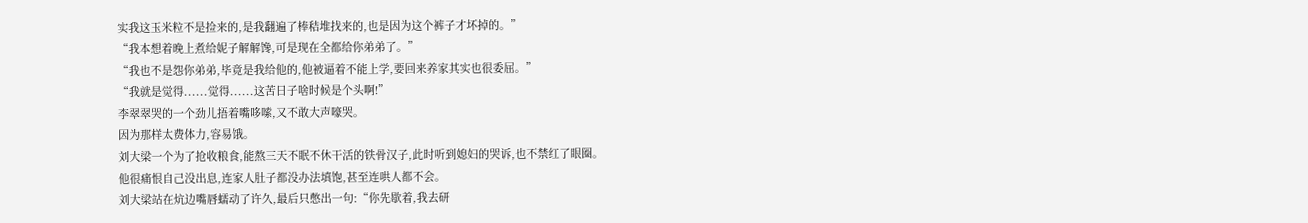实我这玉米粒不是捡来的,是我翻遍了棒秸堆找来的,也是因为这个裤子才坏掉的。”
“我本想着晚上煮给妮子解解馋,可是现在全都给你弟弟了。”
“我也不是怨你弟弟,毕竟是我给他的,他被逼着不能上学,要回来养家其实也很委屈。”
“我就是觉得......觉得......这苦日子啥时候是个头啊!”
李翠翠哭的一个劲儿捂着嘴哆嗦,又不敢大声嚎哭。
因为那样太费体力,容易饿。
刘大梁一个为了抢收粮食,能熬三天不眠不休干活的铁骨汉子,此时听到媳妇的哭诉,也不禁红了眼圈。
他很痛恨自己没出息,连家人肚子都没办法填饱,甚至连哄人都不会。
刘大梁站在炕边嘴唇蠕动了许久,最后只憋出一句:“你先歇着,我去研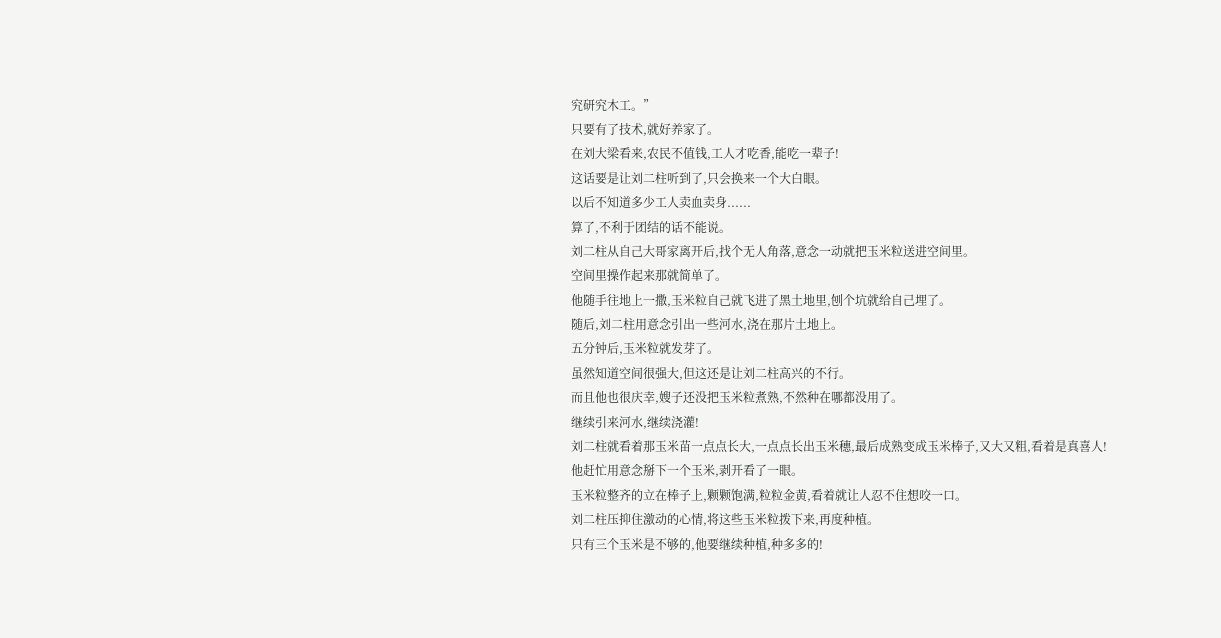究研究木工。”
只要有了技术,就好养家了。
在刘大梁看来,农民不值钱,工人才吃香,能吃一辈子!
这话要是让刘二柱听到了,只会换来一个大白眼。
以后不知道多少工人卖血卖身......
算了,不利于团结的话不能说。
刘二柱从自己大哥家离开后,找个无人角落,意念一动就把玉米粒送进空间里。
空间里操作起来那就简单了。
他随手往地上一撒,玉米粒自己就飞进了黑土地里,刨个坑就给自己埋了。
随后,刘二柱用意念引出一些河水,浇在那片土地上。
五分钟后,玉米粒就发芽了。
虽然知道空间很强大,但这还是让刘二柱高兴的不行。
而且他也很庆幸,嫂子还没把玉米粒煮熟,不然种在哪都没用了。
继续引来河水,继续浇灌!
刘二柱就看着那玉米苗一点点长大,一点点长出玉米穗,最后成熟变成玉米棒子,又大又粗,看着是真喜人!
他赶忙用意念掰下一个玉米,剥开看了一眼。
玉米粒整齐的立在棒子上,颗颗饱满,粒粒金黄,看着就让人忍不住想咬一口。
刘二柱压抑住激动的心情,将这些玉米粒拨下来,再度种植。
只有三个玉米是不够的,他要继续种植,种多多的!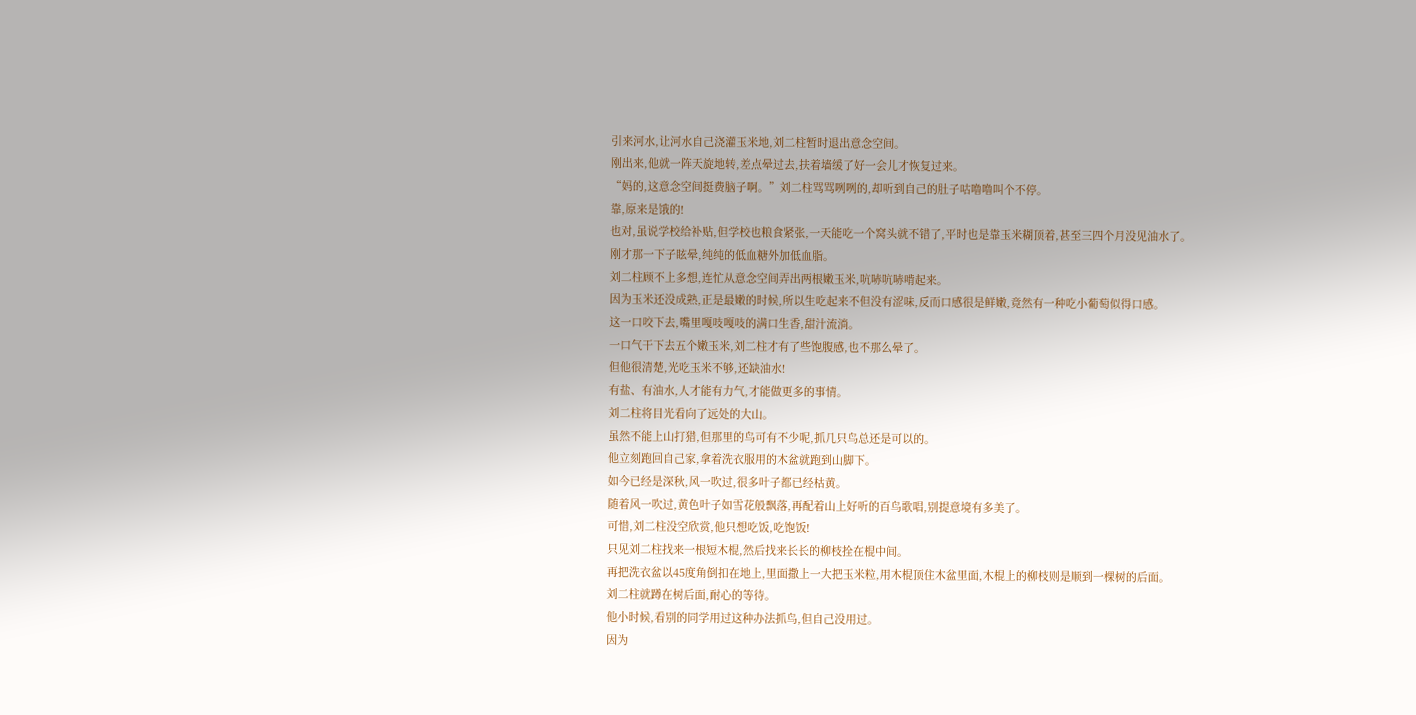引来河水,让河水自己浇灌玉米地,刘二柱暂时退出意念空间。
刚出来,他就一阵天旋地转,差点晕过去,扶着墙缓了好一会儿才恢复过来。
“妈的,这意念空间挺费脑子啊。”刘二柱骂骂咧咧的,却听到自己的肚子咕噜噜叫个不停。
靠,原来是饿的!
也对,虽说学校给补贴,但学校也粮食紧张,一天能吃一个窝头就不错了,平时也是靠玉米糊顶着,甚至三四个月没见油水了。
刚才那一下子眩晕,纯纯的低血糖外加低血脂。
刘二柱顾不上多想,连忙从意念空间弄出两根嫩玉米,吭哧吭哧啃起来。
因为玉米还没成熟,正是最嫩的时候,所以生吃起来不但没有涩味,反而口感很是鲜嫩,竟然有一种吃小葡萄似得口感。
这一口咬下去,嘴里嘎吱嘎吱的满口生香,甜汁流淌。
一口气干下去五个嫩玉米,刘二柱才有了些饱腹感,也不那么晕了。
但他很清楚,光吃玉米不够,还缺油水!
有盐、有油水,人才能有力气,才能做更多的事情。
刘二柱将目光看向了远处的大山。
虽然不能上山打猎,但那里的鸟可有不少呢,抓几只鸟总还是可以的。
他立刻跑回自己家,拿着洗衣服用的木盆就跑到山脚下。
如今已经是深秋,风一吹过,很多叶子都已经枯黄。
随着风一吹过,黄色叶子如雪花般飘落,再配着山上好听的百鸟歌唱,别提意境有多美了。
可惜,刘二柱没空欣赏,他只想吃饭,吃饱饭!
只见刘二柱找来一根短木棍,然后找来长长的柳枝拴在棍中间。
再把洗衣盆以45度角倒扣在地上,里面撒上一大把玉米粒,用木棍顶住木盆里面,木棍上的柳枝则是顺到一棵树的后面。
刘二柱就蹲在树后面,耐心的等待。
他小时候,看别的同学用过这种办法抓鸟,但自己没用过。
因为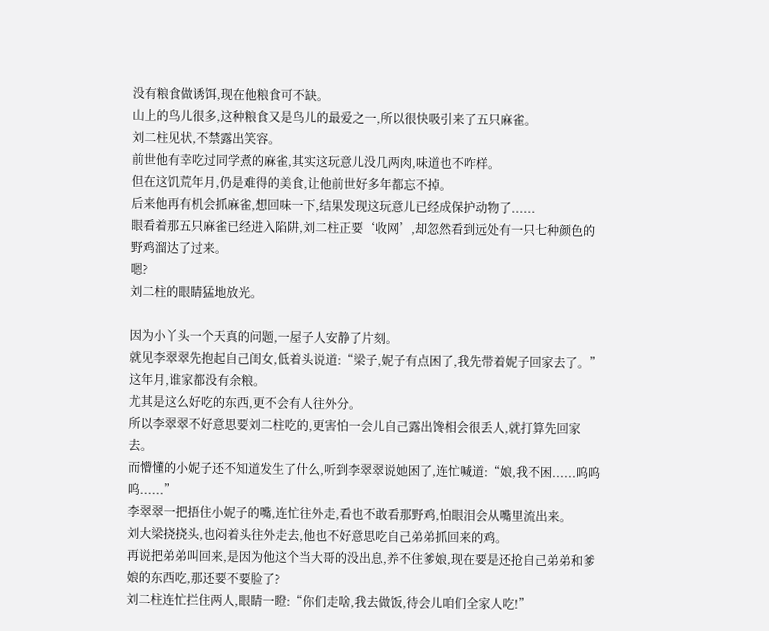没有粮食做诱饵,现在他粮食可不缺。
山上的鸟儿很多,这种粮食又是鸟儿的最爱之一,所以很快吸引来了五只麻雀。
刘二柱见状,不禁露出笑容。
前世他有幸吃过同学煮的麻雀,其实这玩意儿没几两肉,味道也不咋样。
但在这饥荒年月,仍是难得的美食,让他前世好多年都忘不掉。
后来他再有机会抓麻雀,想回味一下,结果发现这玩意儿已经成保护动物了......
眼看着那五只麻雀已经进入陷阱,刘二柱正要‘收网’,却忽然看到远处有一只七种颜色的野鸡溜达了过来。
嗯?
刘二柱的眼睛猛地放光。

因为小丫头一个天真的问题,一屋子人安静了片刻。
就见李翠翠先抱起自己闺女,低着头说道:“梁子,妮子有点困了,我先带着妮子回家去了。”
这年月,谁家都没有余粮。
尤其是这么好吃的东西,更不会有人往外分。
所以李翠翠不好意思要刘二柱吃的,更害怕一会儿自己露出馋相会很丢人,就打算先回家去。
而懵懂的小妮子还不知道发生了什么,听到李翠翠说她困了,连忙喊道:“娘,我不困......呜呜呜......”
李翠翠一把捂住小妮子的嘴,连忙往外走,看也不敢看那野鸡,怕眼泪会从嘴里流出来。
刘大梁挠挠头,也闷着头往外走去,他也不好意思吃自己弟弟抓回来的鸡。
再说把弟弟叫回来,是因为他这个当大哥的没出息,养不住爹娘,现在要是还抢自己弟弟和爹娘的东西吃,那还要不要脸了?
刘二柱连忙拦住两人,眼睛一瞪:“你们走啥,我去做饭,待会儿咱们全家人吃!”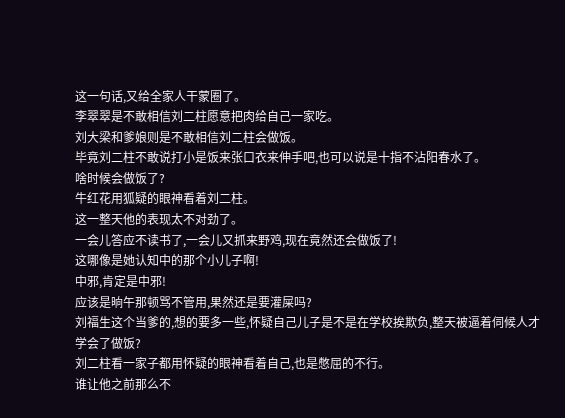这一句话,又给全家人干蒙圈了。
李翠翠是不敢相信刘二柱愿意把肉给自己一家吃。
刘大梁和爹娘则是不敢相信刘二柱会做饭。
毕竟刘二柱不敢说打小是饭来张口衣来伸手吧,也可以说是十指不沾阳春水了。
啥时候会做饭了?
牛红花用狐疑的眼神看着刘二柱。
这一整天他的表现太不对劲了。
一会儿答应不读书了,一会儿又抓来野鸡,现在竟然还会做饭了!
这哪像是她认知中的那个小儿子啊!
中邪,肯定是中邪!
应该是晌午那顿骂不管用,果然还是要灌屎吗?
刘福生这个当爹的,想的要多一些,怀疑自己儿子是不是在学校挨欺负,整天被逼着伺候人才学会了做饭?
刘二柱看一家子都用怀疑的眼神看着自己,也是憋屈的不行。
谁让他之前那么不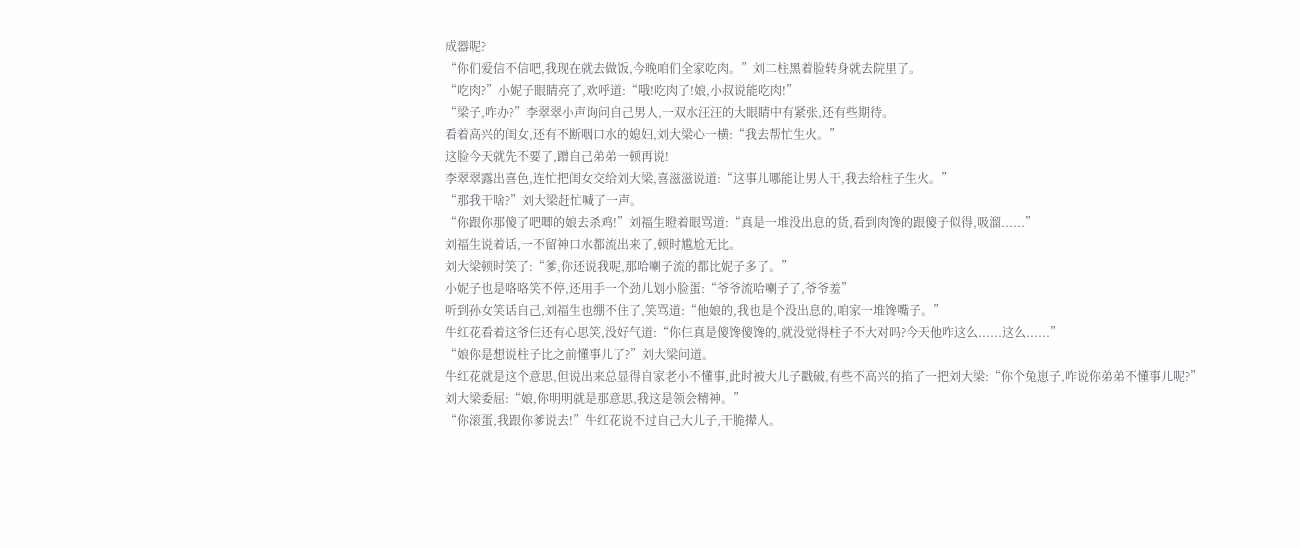成器呢?
“你们爱信不信吧,我现在就去做饭,今晚咱们全家吃肉。”刘二柱黑着脸转身就去院里了。
“吃肉?”小妮子眼睛亮了,欢呼道:“哦!吃肉了!娘,小叔说能吃肉!”
“梁子,咋办?”李翠翠小声询问自己男人,一双水汪汪的大眼睛中有紧张,还有些期待。
看着高兴的闺女,还有不断咽口水的媳妇,刘大梁心一横:“我去帮忙生火。”
这脸今天就先不要了,蹭自己弟弟一顿再说!
李翠翠露出喜色,连忙把闺女交给刘大梁,喜滋滋说道:“这事儿哪能让男人干,我去给柱子生火。”
“那我干啥?”刘大梁赶忙喊了一声。
“你跟你那傻了吧唧的娘去杀鸡!”刘福生瞪着眼骂道:“真是一堆没出息的货,看到肉馋的跟傻子似得,吸溜......”
刘福生说着话,一不留神口水都流出来了,顿时尴尬无比。
刘大梁顿时笑了:“爹,你还说我呢,那哈喇子流的都比妮子多了。”
小妮子也是咯咯笑不停,还用手一个劲儿划小脸蛋:“爷爷流哈喇子了,爷爷羞”
听到孙女笑话自己,刘福生也绷不住了,笑骂道:“他娘的,我也是个没出息的,咱家一堆馋嘴子。”
牛红花看着这爷仨还有心思笑,没好气道:“你仨真是傻馋傻馋的,就没觉得柱子不大对吗?今天他咋这么......这么......”
“娘你是想说柱子比之前懂事儿了?”刘大梁问道。
牛红花就是这个意思,但说出来总显得自家老小不懂事,此时被大儿子戳破,有些不高兴的掐了一把刘大梁:“你个兔崽子,咋说你弟弟不懂事儿呢?”
刘大梁委屈:“娘,你明明就是那意思,我这是领会精神。”
“你滚蛋,我跟你爹说去!”牛红花说不过自己大儿子,干脆撵人。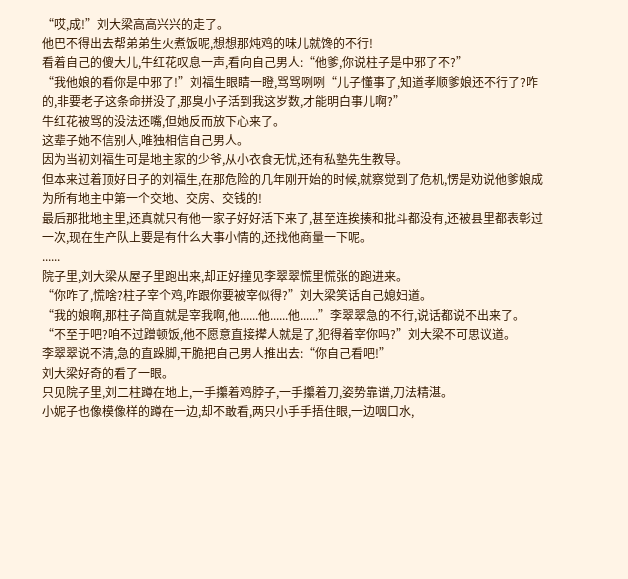“哎,成!”刘大梁高高兴兴的走了。
他巴不得出去帮弟弟生火煮饭呢,想想那炖鸡的味儿就馋的不行!
看着自己的傻大儿,牛红花叹息一声,看向自己男人:“他爹,你说柱子是中邪了不?”
“我他娘的看你是中邪了!”刘福生眼睛一瞪,骂骂咧咧“儿子懂事了,知道孝顺爹娘还不行了?咋的,非要老子这条命拼没了,那臭小子活到我这岁数,才能明白事儿啊?”
牛红花被骂的没法还嘴,但她反而放下心来了。
这辈子她不信别人,唯独相信自己男人。
因为当初刘福生可是地主家的少爷,从小衣食无忧,还有私塾先生教导。
但本来过着顶好日子的刘福生,在那危险的几年刚开始的时候,就察觉到了危机,愣是劝说他爹娘成为所有地主中第一个交地、交房、交钱的!
最后那批地主里,还真就只有他一家子好好活下来了,甚至连挨揍和批斗都没有,还被县里都表彰过一次,现在生产队上要是有什么大事小情的,还找他商量一下呢。
......
院子里,刘大梁从屋子里跑出来,却正好撞见李翠翠慌里慌张的跑进来。
“你咋了,慌啥?柱子宰个鸡,咋跟你要被宰似得?”刘大梁笑话自己媳妇道。
“我的娘啊,那柱子简直就是宰我啊,他......他......他......”李翠翠急的不行,说话都说不出来了。
“不至于吧?咱不过蹭顿饭,他不愿意直接撵人就是了,犯得着宰你吗?”刘大梁不可思议道。
李翠翠说不清,急的直跺脚,干脆把自己男人推出去:“你自己看吧!”
刘大梁好奇的看了一眼。
只见院子里,刘二柱蹲在地上,一手攥着鸡脖子,一手攥着刀,姿势靠谱,刀法精湛。
小妮子也像模像样的蹲在一边,却不敢看,两只小手手捂住眼,一边咽口水,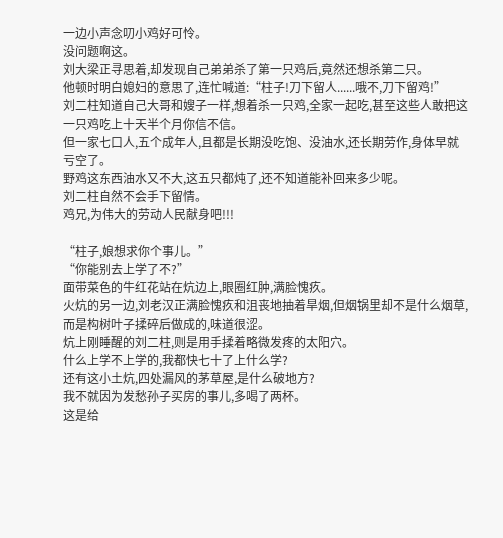一边小声念叨小鸡好可怜。
没问题啊这。
刘大梁正寻思着,却发现自己弟弟杀了第一只鸡后,竟然还想杀第二只。
他顿时明白媳妇的意思了,连忙喊道:“柱子!刀下留人......哦不,刀下留鸡!”
刘二柱知道自己大哥和嫂子一样,想着杀一只鸡,全家一起吃,甚至这些人敢把这一只鸡吃上十天半个月你信不信。
但一家七口人,五个成年人,且都是长期没吃饱、没油水,还长期劳作,身体早就亏空了。
野鸡这东西油水又不大,这五只都炖了,还不知道能补回来多少呢。
刘二柱自然不会手下留情。
鸡兄,为伟大的劳动人民献身吧!!!

“柱子,娘想求你个事儿。”
“你能别去上学了不?”
面带菜色的牛红花站在炕边上,眼圈红肿,满脸愧疚。
火炕的另一边,刘老汉正满脸愧疚和沮丧地抽着旱烟,但烟锅里却不是什么烟草,而是构树叶子揉碎后做成的,味道很涩。
炕上刚睡醒的刘二柱,则是用手揉着略微发疼的太阳穴。
什么上学不上学的,我都快七十了上什么学?
还有这小土炕,四处漏风的茅草屋,是什么破地方?
我不就因为发愁孙子买房的事儿,多喝了两杯。
这是给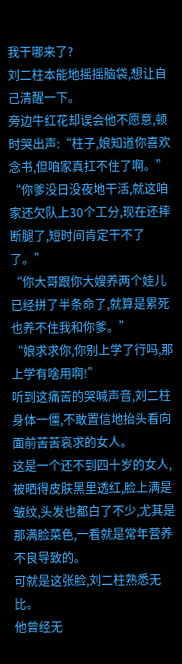我干哪来了?
刘二柱本能地摇摇脑袋,想让自己清醒一下。
旁边牛红花却误会他不愿意,顿时哭出声:“柱子,娘知道你喜欢念书,但咱家真扛不住了啊。”
“你爹没日没夜地干活,就这咱家还欠队上30个工分,现在还摔断腿了,短时间肯定干不了了。”
“你大哥跟你大嫂养两个娃儿已经拼了半条命了,就算是累死也养不住我和你爹。”
“娘求求你,你别上学了行吗,那上学有啥用啊!”
听到这痛苦的哭喊声音,刘二柱身体一僵,不敢置信地抬头看向面前苦苦哀求的女人。
这是一个还不到四十岁的女人,被晒得皮肤黑里透红,脸上满是皱纹,头发也都白了不少,尤其是那满脸菜色,一看就是常年营养不良导致的。
可就是这张脸,刘二柱熟悉无比。
他曾经无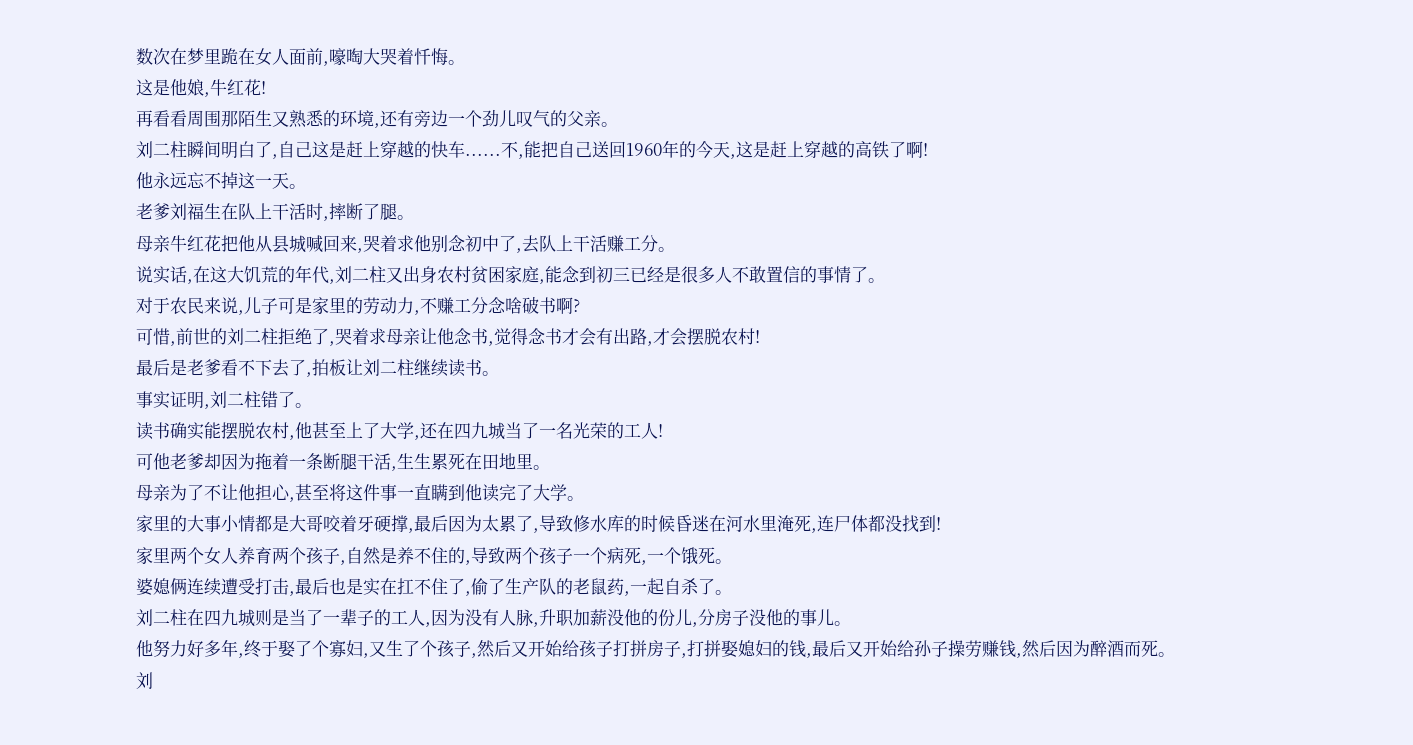数次在梦里跪在女人面前,嚎啕大哭着忏悔。
这是他娘,牛红花!
再看看周围那陌生又熟悉的环境,还有旁边一个劲儿叹气的父亲。
刘二柱瞬间明白了,自己这是赶上穿越的快车......不,能把自己送回1960年的今天,这是赶上穿越的高铁了啊!
他永远忘不掉这一天。
老爹刘福生在队上干活时,摔断了腿。
母亲牛红花把他从县城喊回来,哭着求他别念初中了,去队上干活赚工分。
说实话,在这大饥荒的年代,刘二柱又出身农村贫困家庭,能念到初三已经是很多人不敢置信的事情了。
对于农民来说,儿子可是家里的劳动力,不赚工分念啥破书啊?
可惜,前世的刘二柱拒绝了,哭着求母亲让他念书,觉得念书才会有出路,才会摆脱农村!
最后是老爹看不下去了,拍板让刘二柱继续读书。
事实证明,刘二柱错了。
读书确实能摆脱农村,他甚至上了大学,还在四九城当了一名光荣的工人!
可他老爹却因为拖着一条断腿干活,生生累死在田地里。
母亲为了不让他担心,甚至将这件事一直瞒到他读完了大学。
家里的大事小情都是大哥咬着牙硬撑,最后因为太累了,导致修水库的时候昏迷在河水里淹死,连尸体都没找到!
家里两个女人养育两个孩子,自然是养不住的,导致两个孩子一个病死,一个饿死。
婆媳俩连续遭受打击,最后也是实在扛不住了,偷了生产队的老鼠药,一起自杀了。
刘二柱在四九城则是当了一辈子的工人,因为没有人脉,升职加薪没他的份儿,分房子没他的事儿。
他努力好多年,终于娶了个寡妇,又生了个孩子,然后又开始给孩子打拼房子,打拼娶媳妇的钱,最后又开始给孙子操劳赚钱,然后因为醉酒而死。
刘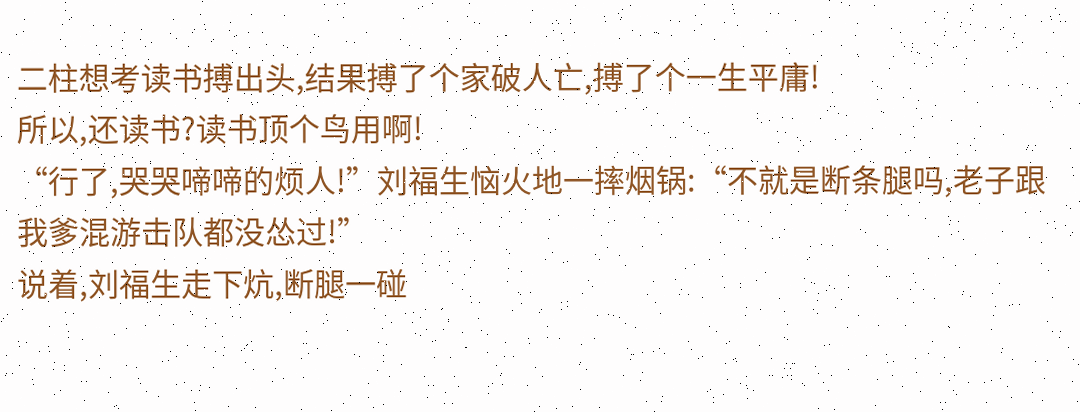二柱想考读书搏出头,结果搏了个家破人亡,搏了个一生平庸!
所以,还读书?读书顶个鸟用啊!
“行了,哭哭啼啼的烦人!”刘福生恼火地一摔烟锅:“不就是断条腿吗,老子跟我爹混游击队都没怂过!”
说着,刘福生走下炕,断腿一碰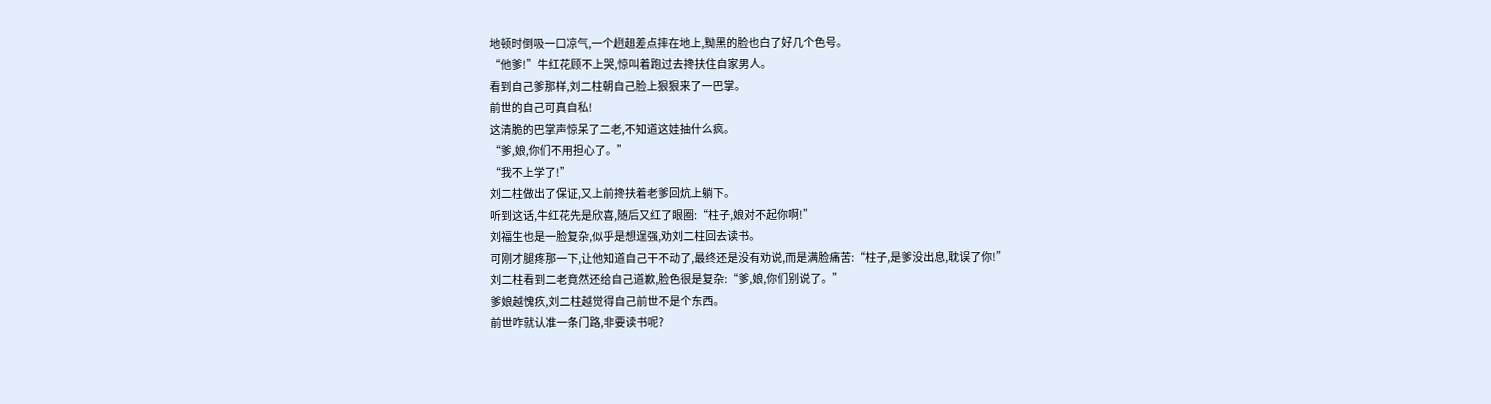地顿时倒吸一口凉气,一个趔趄差点摔在地上,黝黑的脸也白了好几个色号。
“他爹!”牛红花顾不上哭,惊叫着跑过去搀扶住自家男人。
看到自己爹那样,刘二柱朝自己脸上狠狠来了一巴掌。
前世的自己可真自私!
这清脆的巴掌声惊呆了二老,不知道这娃抽什么疯。
“爹,娘,你们不用担心了。”
“我不上学了!”
刘二柱做出了保证,又上前搀扶着老爹回炕上躺下。
听到这话,牛红花先是欣喜,随后又红了眼圈:“柱子,娘对不起你啊!”
刘福生也是一脸复杂,似乎是想逞强,劝刘二柱回去读书。
可刚才腿疼那一下,让他知道自己干不动了,最终还是没有劝说,而是满脸痛苦:“柱子,是爹没出息,耽误了你!”
刘二柱看到二老竟然还给自己道歉,脸色很是复杂:“爹,娘,你们别说了。”
爹娘越愧疚,刘二柱越觉得自己前世不是个东西。
前世咋就认准一条门路,非要读书呢?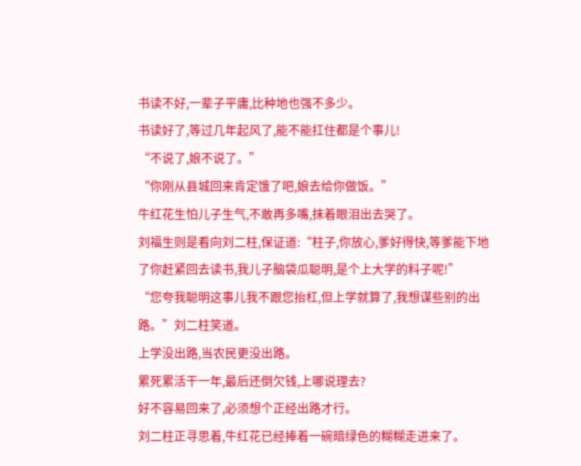书读不好,一辈子平庸,比种地也强不多少。
书读好了,等过几年起风了,能不能扛住都是个事儿!
“不说了,娘不说了。”
“你刚从县城回来肯定饿了吧,娘去给你做饭。”
牛红花生怕儿子生气,不敢再多嘴,抹着眼泪出去哭了。
刘福生则是看向刘二柱,保证道:“柱子,你放心,爹好得快,等爹能下地了你赶紧回去读书,我儿子脑袋瓜聪明,是个上大学的料子呢!”
“您夸我聪明这事儿我不跟您抬杠,但上学就算了,我想谋些别的出路。”刘二柱笑道。
上学没出路,当农民更没出路。
累死累活干一年,最后还倒欠钱,上哪说理去?
好不容易回来了,必须想个正经出路才行。
刘二柱正寻思着,牛红花已经捧着一碗暗绿色的糊糊走进来了。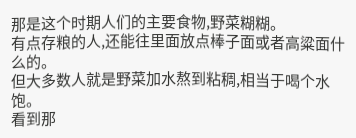那是这个时期人们的主要食物,野菜糊糊。
有点存粮的人,还能往里面放点棒子面或者高粱面什么的。
但大多数人就是野菜加水熬到粘稠,相当于喝个水饱。
看到那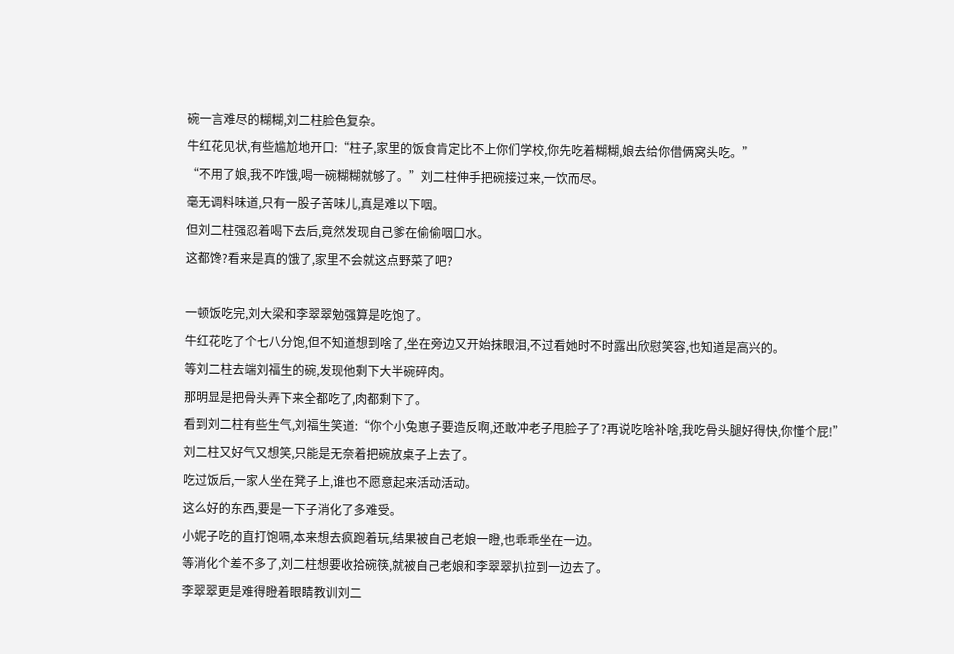碗一言难尽的糊糊,刘二柱脸色复杂。
牛红花见状,有些尴尬地开口:“柱子,家里的饭食肯定比不上你们学校,你先吃着糊糊,娘去给你借俩窝头吃。”
“不用了娘,我不咋饿,喝一碗糊糊就够了。”刘二柱伸手把碗接过来,一饮而尽。
毫无调料味道,只有一股子苦味儿,真是难以下咽。
但刘二柱强忍着喝下去后,竟然发现自己爹在偷偷咽口水。
这都馋?看来是真的饿了,家里不会就这点野菜了吧?

一顿饭吃完,刘大梁和李翠翠勉强算是吃饱了。
牛红花吃了个七八分饱,但不知道想到啥了,坐在旁边又开始抹眼泪,不过看她时不时露出欣慰笑容,也知道是高兴的。
等刘二柱去端刘福生的碗,发现他剩下大半碗碎肉。
那明显是把骨头弄下来全都吃了,肉都剩下了。
看到刘二柱有些生气,刘福生笑道:“你个小兔崽子要造反啊,还敢冲老子甩脸子了?再说吃啥补啥,我吃骨头腿好得快,你懂个屁!”
刘二柱又好气又想笑,只能是无奈着把碗放桌子上去了。
吃过饭后,一家人坐在凳子上,谁也不愿意起来活动活动。
这么好的东西,要是一下子消化了多难受。
小妮子吃的直打饱嗝,本来想去疯跑着玩,结果被自己老娘一瞪,也乖乖坐在一边。
等消化个差不多了,刘二柱想要收拾碗筷,就被自己老娘和李翠翠扒拉到一边去了。
李翠翠更是难得瞪着眼睛教训刘二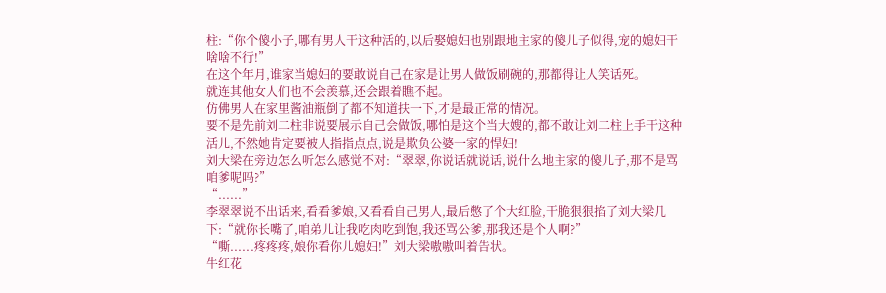柱:“你个傻小子,哪有男人干这种活的,以后娶媳妇也别跟地主家的傻儿子似得,宠的媳妇干啥啥不行!”
在这个年月,谁家当媳妇的要敢说自己在家是让男人做饭刷碗的,那都得让人笑话死。
就连其他女人们也不会羡慕,还会跟着瞧不起。
仿佛男人在家里酱油瓶倒了都不知道扶一下,才是最正常的情况。
要不是先前刘二柱非说要展示自己会做饭,哪怕是这个当大嫂的,都不敢让刘二柱上手干这种活儿,不然她肯定要被人指指点点,说是欺负公婆一家的悍妇!
刘大梁在旁边怎么听怎么感觉不对:“翠翠,你说话就说话,说什么地主家的傻儿子,那不是骂咱爹呢吗?”
“......”
李翠翠说不出话来,看看爹娘,又看看自己男人,最后憋了个大红脸,干脆狠狠掐了刘大梁几下:“就你长嘴了,咱弟儿让我吃肉吃到饱,我还骂公爹,那我还是个人啊?”
“嘶......疼疼疼,娘你看你儿媳妇!”刘大梁嗷嗷叫着告状。
牛红花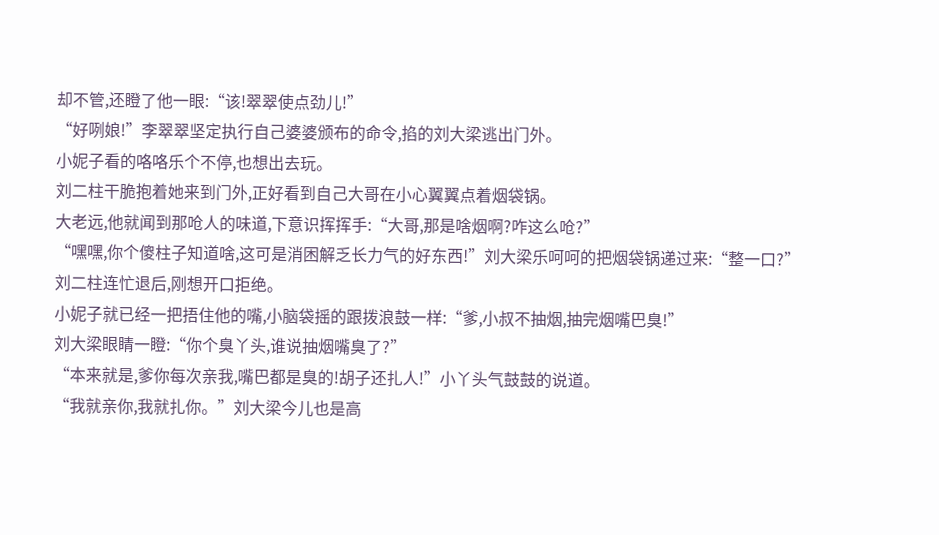却不管,还瞪了他一眼:“该!翠翠使点劲儿!”
“好咧娘!”李翠翠坚定执行自己婆婆颁布的命令,掐的刘大梁逃出门外。
小妮子看的咯咯乐个不停,也想出去玩。
刘二柱干脆抱着她来到门外,正好看到自己大哥在小心翼翼点着烟袋锅。
大老远,他就闻到那呛人的味道,下意识挥挥手:“大哥,那是啥烟啊?咋这么呛?”
“嘿嘿,你个傻柱子知道啥,这可是消困解乏长力气的好东西!”刘大梁乐呵呵的把烟袋锅递过来:“整一口?”
刘二柱连忙退后,刚想开口拒绝。
小妮子就已经一把捂住他的嘴,小脑袋摇的跟拨浪鼓一样:“爹,小叔不抽烟,抽完烟嘴巴臭!”
刘大梁眼睛一瞪:“你个臭丫头,谁说抽烟嘴臭了?”
“本来就是,爹你每次亲我,嘴巴都是臭的!胡子还扎人!”小丫头气鼓鼓的说道。
“我就亲你,我就扎你。”刘大梁今儿也是高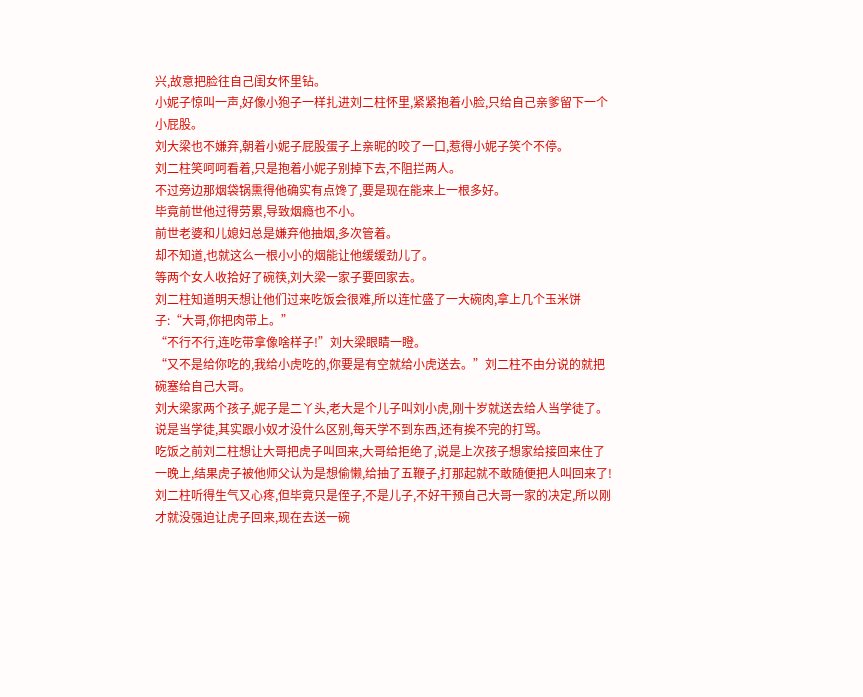兴,故意把脸往自己闺女怀里钻。
小妮子惊叫一声,好像小狍子一样扎进刘二柱怀里,紧紧抱着小脸,只给自己亲爹留下一个小屁股。
刘大梁也不嫌弃,朝着小妮子屁股蛋子上亲昵的咬了一口,惹得小妮子笑个不停。
刘二柱笑呵呵看着,只是抱着小妮子别掉下去,不阻拦两人。
不过旁边那烟袋锅熏得他确实有点馋了,要是现在能来上一根多好。
毕竟前世他过得劳累,导致烟瘾也不小。
前世老婆和儿媳妇总是嫌弃他抽烟,多次管着。
却不知道,也就这么一根小小的烟能让他缓缓劲儿了。
等两个女人收拾好了碗筷,刘大梁一家子要回家去。
刘二柱知道明天想让他们过来吃饭会很难,所以连忙盛了一大碗肉,拿上几个玉米饼子:“大哥,你把肉带上。”
“不行不行,连吃带拿像啥样子!”刘大梁眼睛一瞪。
“又不是给你吃的,我给小虎吃的,你要是有空就给小虎送去。”刘二柱不由分说的就把碗塞给自己大哥。
刘大梁家两个孩子,妮子是二丫头,老大是个儿子叫刘小虎,刚十岁就送去给人当学徒了。
说是当学徒,其实跟小奴才没什么区别,每天学不到东西,还有挨不完的打骂。
吃饭之前刘二柱想让大哥把虎子叫回来,大哥给拒绝了,说是上次孩子想家给接回来住了一晚上,结果虎子被他师父认为是想偷懒,给抽了五鞭子,打那起就不敢随便把人叫回来了!
刘二柱听得生气又心疼,但毕竟只是侄子,不是儿子,不好干预自己大哥一家的决定,所以刚才就没强迫让虎子回来,现在去送一碗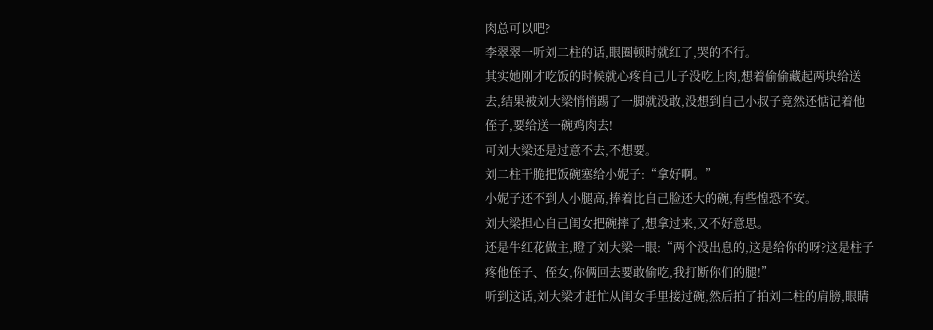肉总可以吧?
李翠翠一听刘二柱的话,眼圈顿时就红了,哭的不行。
其实她刚才吃饭的时候就心疼自己儿子没吃上肉,想着偷偷藏起两块给送去,结果被刘大梁悄悄踢了一脚就没敢,没想到自己小叔子竟然还惦记着他侄子,要给送一碗鸡肉去!
可刘大梁还是过意不去,不想要。
刘二柱干脆把饭碗塞给小妮子:“拿好啊。”
小妮子还不到人小腿高,捧着比自己脸还大的碗,有些惶恐不安。
刘大梁担心自己闺女把碗摔了,想拿过来,又不好意思。
还是牛红花做主,瞪了刘大梁一眼:“两个没出息的,这是给你的呀?这是柱子疼他侄子、侄女,你俩回去要敢偷吃,我打断你们的腿!”
听到这话,刘大梁才赶忙从闺女手里接过碗,然后拍了拍刘二柱的肩膀,眼睛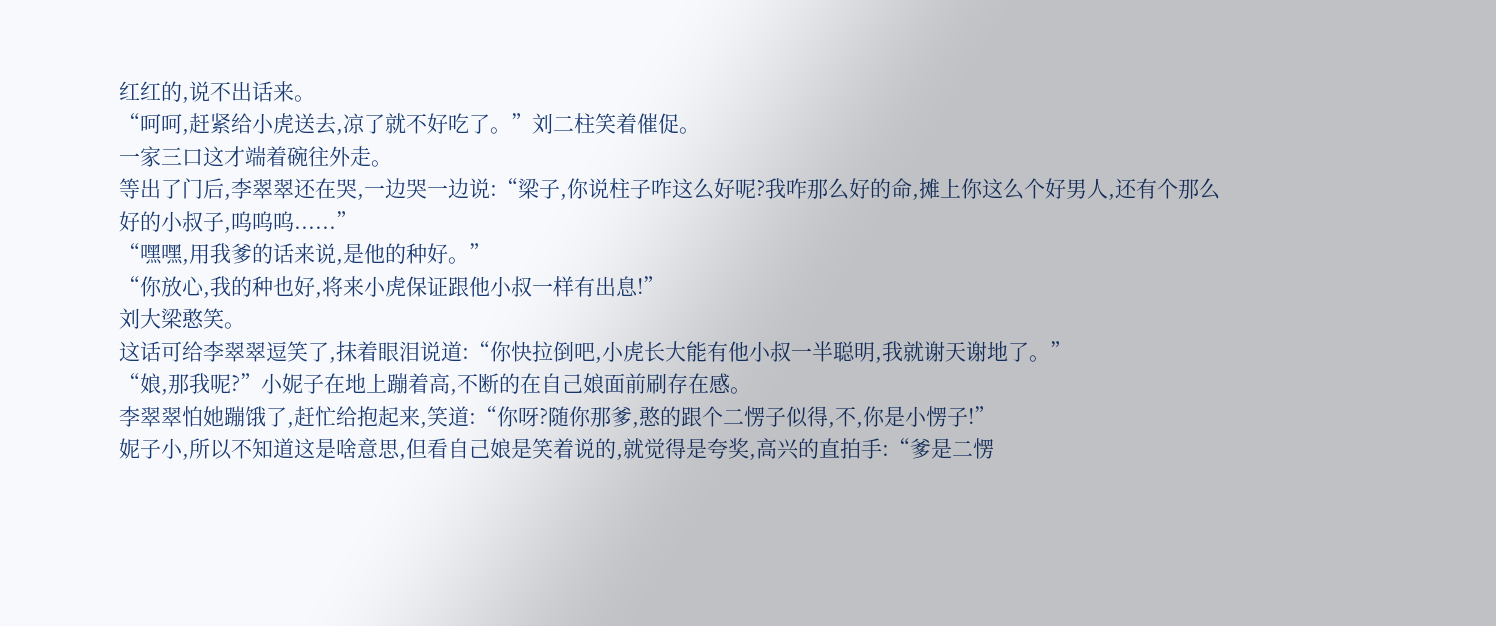红红的,说不出话来。
“呵呵,赶紧给小虎送去,凉了就不好吃了。”刘二柱笑着催促。
一家三口这才端着碗往外走。
等出了门后,李翠翠还在哭,一边哭一边说:“梁子,你说柱子咋这么好呢?我咋那么好的命,摊上你这么个好男人,还有个那么好的小叔子,呜呜呜......”
“嘿嘿,用我爹的话来说,是他的种好。”
“你放心,我的种也好,将来小虎保证跟他小叔一样有出息!”
刘大梁憨笑。
这话可给李翠翠逗笑了,抹着眼泪说道:“你快拉倒吧,小虎长大能有他小叔一半聪明,我就谢天谢地了。”
“娘,那我呢?”小妮子在地上蹦着高,不断的在自己娘面前刷存在感。
李翠翠怕她蹦饿了,赶忙给抱起来,笑道:“你呀?随你那爹,憨的跟个二愣子似得,不,你是小愣子!”
妮子小,所以不知道这是啥意思,但看自己娘是笑着说的,就觉得是夸奖,高兴的直拍手:“爹是二愣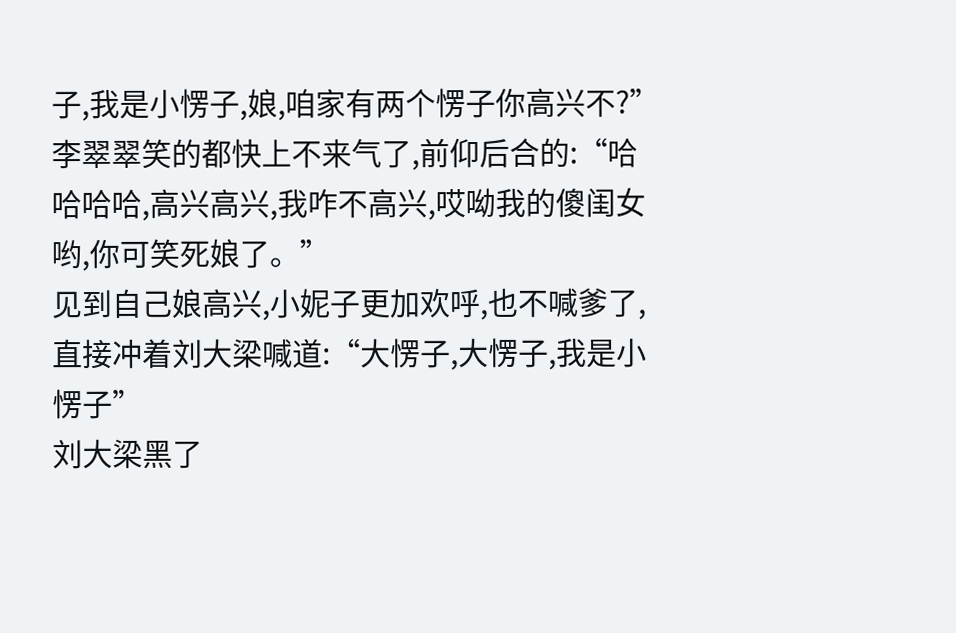子,我是小愣子,娘,咱家有两个愣子你高兴不?”
李翠翠笑的都快上不来气了,前仰后合的:“哈哈哈哈,高兴高兴,我咋不高兴,哎呦我的傻闺女哟,你可笑死娘了。”
见到自己娘高兴,小妮子更加欢呼,也不喊爹了,直接冲着刘大梁喊道:“大愣子,大愣子,我是小愣子”
刘大梁黑了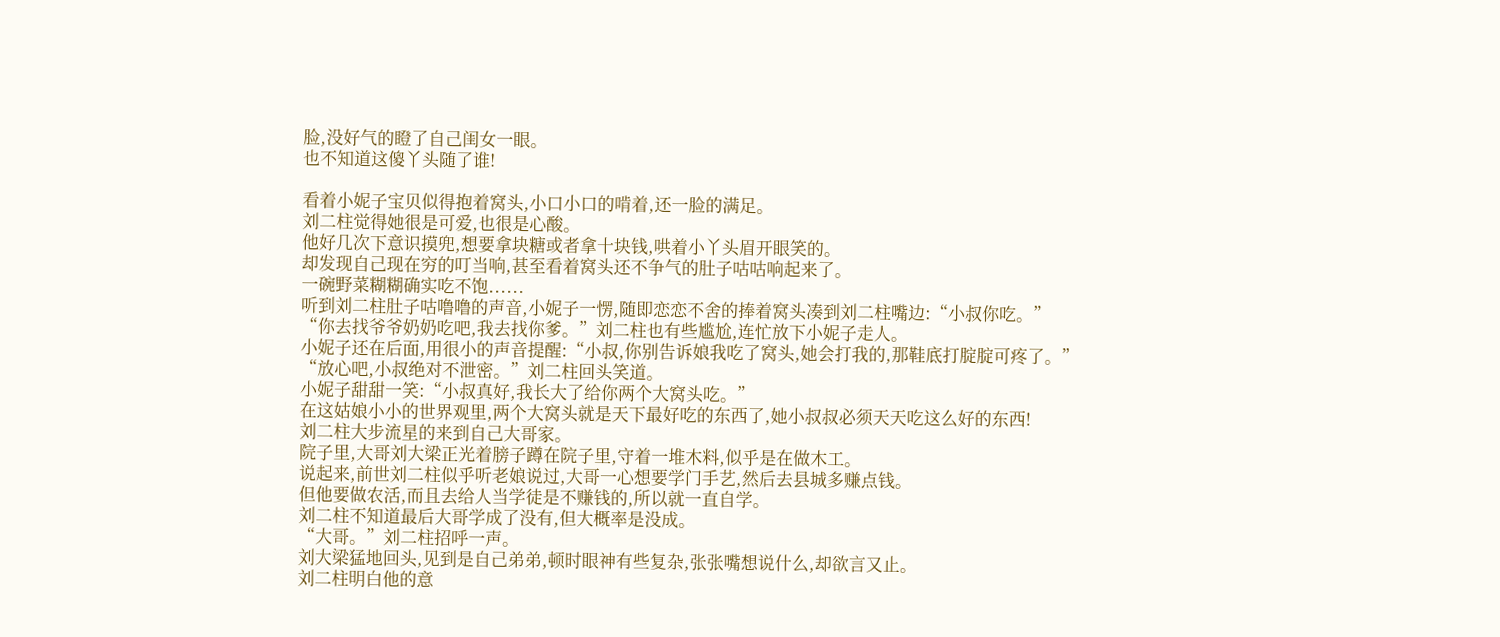脸,没好气的瞪了自己闺女一眼。
也不知道这傻丫头随了谁!

看着小妮子宝贝似得抱着窝头,小口小口的啃着,还一脸的满足。
刘二柱觉得她很是可爱,也很是心酸。
他好几次下意识摸兜,想要拿块糖或者拿十块钱,哄着小丫头眉开眼笑的。
却发现自己现在穷的叮当响,甚至看着窝头还不争气的肚子咕咕响起来了。
一碗野菜糊糊确实吃不饱......
听到刘二柱肚子咕噜噜的声音,小妮子一愣,随即恋恋不舍的捧着窝头凑到刘二柱嘴边:“小叔你吃。”
“你去找爷爷奶奶吃吧,我去找你爹。”刘二柱也有些尴尬,连忙放下小妮子走人。
小妮子还在后面,用很小的声音提醒:“小叔,你别告诉娘我吃了窝头,她会打我的,那鞋底打腚腚可疼了。”
“放心吧,小叔绝对不泄密。”刘二柱回头笑道。
小妮子甜甜一笑:“小叔真好,我长大了给你两个大窝头吃。”
在这姑娘小小的世界观里,两个大窝头就是天下最好吃的东西了,她小叔叔必须天天吃这么好的东西!
刘二柱大步流星的来到自己大哥家。
院子里,大哥刘大梁正光着膀子蹲在院子里,守着一堆木料,似乎是在做木工。
说起来,前世刘二柱似乎听老娘说过,大哥一心想要学门手艺,然后去县城多赚点钱。
但他要做农活,而且去给人当学徒是不赚钱的,所以就一直自学。
刘二柱不知道最后大哥学成了没有,但大概率是没成。
“大哥。”刘二柱招呼一声。
刘大梁猛地回头,见到是自己弟弟,顿时眼神有些复杂,张张嘴想说什么,却欲言又止。
刘二柱明白他的意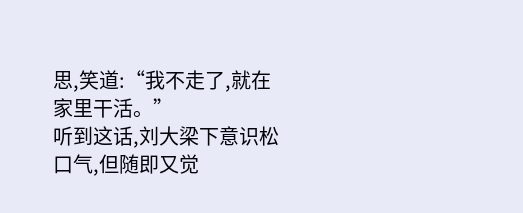思,笑道:“我不走了,就在家里干活。”
听到这话,刘大梁下意识松口气,但随即又觉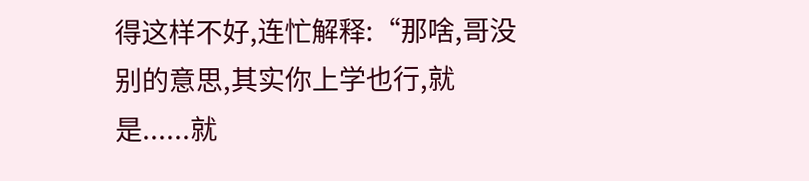得这样不好,连忙解释:“那啥,哥没别的意思,其实你上学也行,就是......就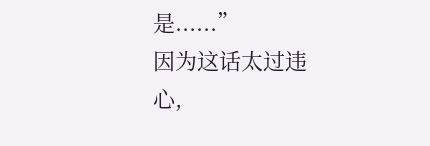是......”
因为这话太过违心,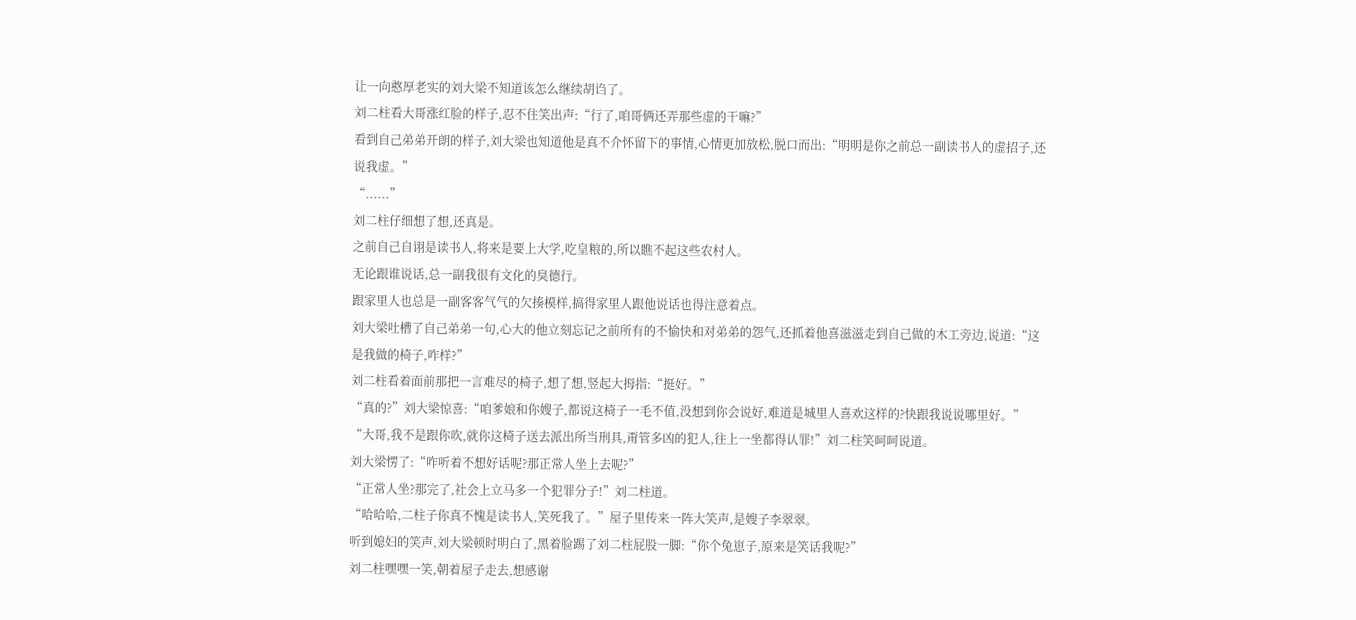让一向憨厚老实的刘大梁不知道该怎么继续胡诌了。
刘二柱看大哥涨红脸的样子,忍不住笑出声:“行了,咱哥俩还弄那些虚的干嘛?”
看到自己弟弟开朗的样子,刘大梁也知道他是真不介怀留下的事情,心情更加放松,脱口而出:“明明是你之前总一副读书人的虚招子,还说我虚。”
“......”
刘二柱仔细想了想,还真是。
之前自己自诩是读书人,将来是要上大学,吃皇粮的,所以瞧不起这些农村人。
无论跟谁说话,总一副我很有文化的臭德行。
跟家里人也总是一副客客气气的欠揍模样,搞得家里人跟他说话也得注意着点。
刘大梁吐槽了自己弟弟一句,心大的他立刻忘记之前所有的不愉快和对弟弟的怨气,还抓着他喜滋滋走到自己做的木工旁边,说道:“这是我做的椅子,咋样?”
刘二柱看着面前那把一言难尽的椅子,想了想,竖起大拇指:“挺好。”
“真的?”刘大梁惊喜:“咱爹娘和你嫂子,都说这椅子一毛不值,没想到你会说好,难道是城里人喜欢这样的?快跟我说说哪里好。”
“大哥,我不是跟你吹,就你这椅子送去派出所当刑具,甭管多凶的犯人,往上一坐都得认罪!”刘二柱笑呵呵说道。
刘大梁愣了:“咋听着不想好话呢?那正常人坐上去呢?”
“正常人坐?那完了,社会上立马多一个犯罪分子!”刘二柱道。
“哈哈哈,二柱子你真不愧是读书人,笑死我了。”屋子里传来一阵大笑声,是嫂子李翠翠。
听到媳妇的笑声,刘大梁顿时明白了,黑着脸踢了刘二柱屁股一脚:“你个兔崽子,原来是笑话我呢?”
刘二柱嘿嘿一笑,朝着屋子走去,想感谢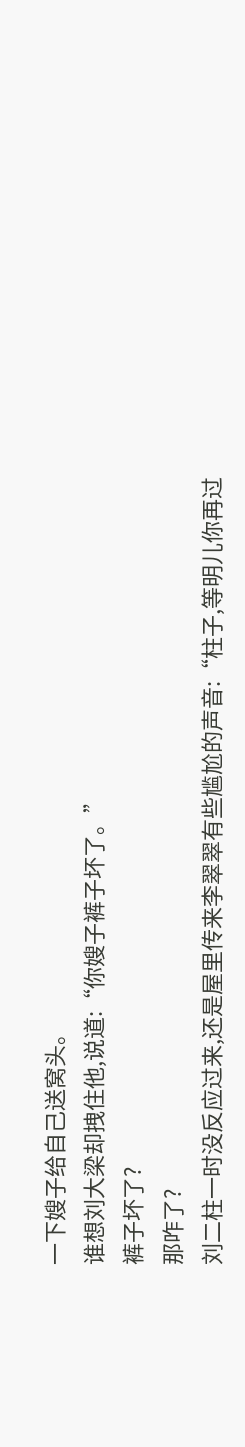一下嫂子给自己送窝头。
谁想刘大梁却拽住他,说道:“你嫂子裤子坏了。”
裤子坏了?
那咋了?
刘二柱一时没反应过来,还是屋里传来李翠翠有些尴尬的声音:“柱子,等明儿你再过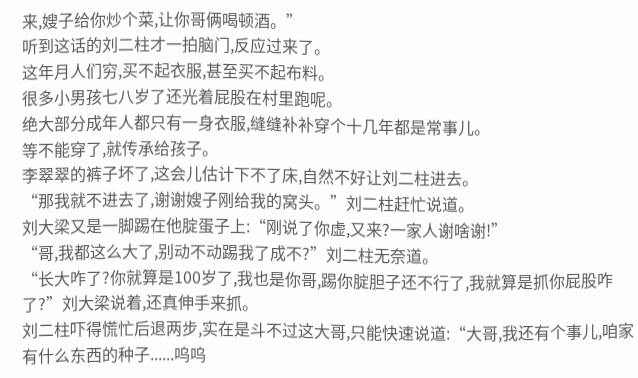来,嫂子给你炒个菜,让你哥俩喝顿酒。”
听到这话的刘二柱才一拍脑门,反应过来了。
这年月人们穷,买不起衣服,甚至买不起布料。
很多小男孩七八岁了还光着屁股在村里跑呢。
绝大部分成年人都只有一身衣服,缝缝补补穿个十几年都是常事儿。
等不能穿了,就传承给孩子。
李翠翠的裤子坏了,这会儿估计下不了床,自然不好让刘二柱进去。
“那我就不进去了,谢谢嫂子刚给我的窝头。”刘二柱赶忙说道。
刘大梁又是一脚踢在他腚蛋子上:“刚说了你虚,又来?一家人谢啥谢!”
“哥,我都这么大了,别动不动踢我了成不?”刘二柱无奈道。
“长大咋了?你就算是100岁了,我也是你哥,踢你腚胆子还不行了,我就算是抓你屁股咋了?”刘大梁说着,还真伸手来抓。
刘二柱吓得慌忙后退两步,实在是斗不过这大哥,只能快速说道:“大哥,我还有个事儿,咱家有什么东西的种子......呜呜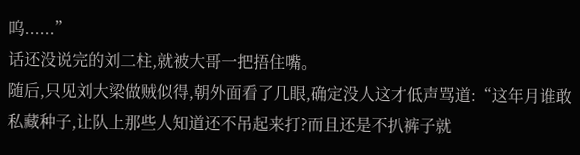呜......”
话还没说完的刘二柱,就被大哥一把捂住嘴。
随后,只见刘大梁做贼似得,朝外面看了几眼,确定没人这才低声骂道:“这年月谁敢私藏种子,让队上那些人知道还不吊起来打?而且还是不扒裤子就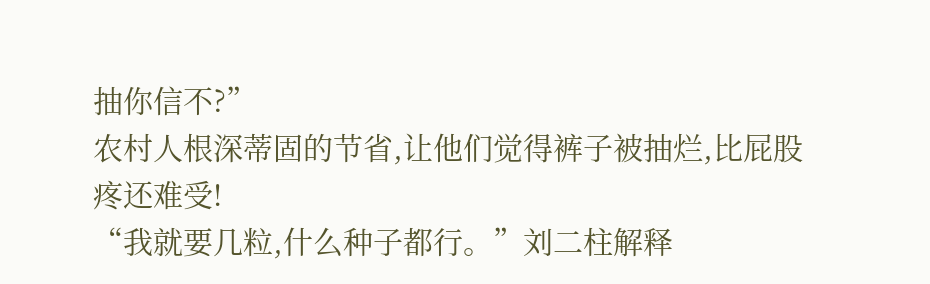抽你信不?”
农村人根深蒂固的节省,让他们觉得裤子被抽烂,比屁股疼还难受!
“我就要几粒,什么种子都行。”刘二柱解释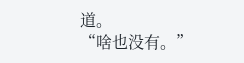道。
“啥也没有。”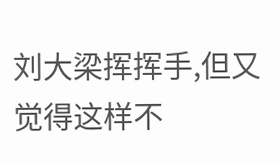刘大梁挥挥手,但又觉得这样不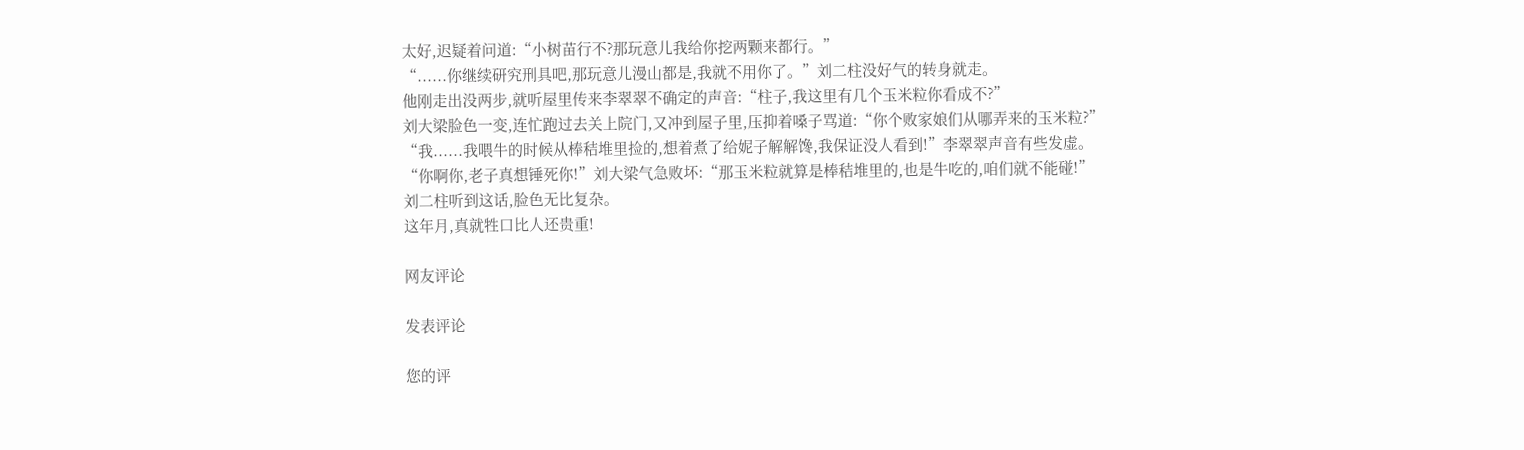太好,迟疑着问道:“小树苗行不?那玩意儿我给你挖两颗来都行。”
“......你继续研究刑具吧,那玩意儿漫山都是,我就不用你了。”刘二柱没好气的转身就走。
他刚走出没两步,就听屋里传来李翠翠不确定的声音:“柱子,我这里有几个玉米粒你看成不?”
刘大梁脸色一变,连忙跑过去关上院门,又冲到屋子里,压抑着嗓子骂道:“你个败家娘们从哪弄来的玉米粒?”
“我......我喂牛的时候从棒秸堆里捡的,想着煮了给妮子解解馋,我保证没人看到!”李翠翠声音有些发虚。
“你啊你,老子真想锤死你!”刘大梁气急败坏:“那玉米粒就算是棒秸堆里的,也是牛吃的,咱们就不能碰!”
刘二柱听到这话,脸色无比复杂。
这年月,真就牲口比人还贵重!

网友评论

发表评论

您的评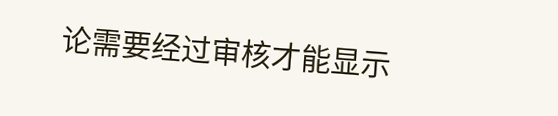论需要经过审核才能显示